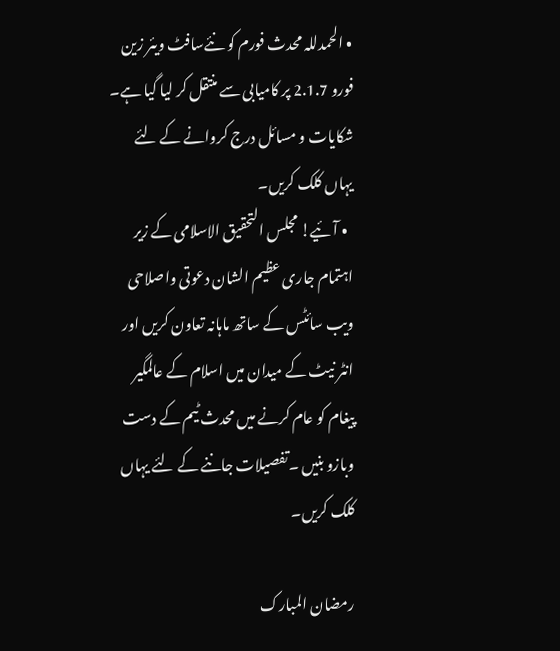• الحمدللہ محدث فورم کو نئےسافٹ ویئر زین فورو 2.1.7 پر کامیابی سے منتقل کر لیا گیا ہے۔ شکایات و مسائل درج کروانے کے لئے یہاں کلک کریں۔
  • آئیے! مجلس التحقیق الاسلامی کے زیر اہتمام جاری عظیم الشان دعوتی واصلاحی ویب سائٹس کے ساتھ ماہانہ تعاون کریں اور انٹر نیٹ کے میدان میں اسلام کے عالمگیر پیغام کو عام کرنے میں محدث ٹیم کے دست وبازو بنیں ۔تفصیلات جاننے کے لئے یہاں کلک کریں۔

رمضان المبارک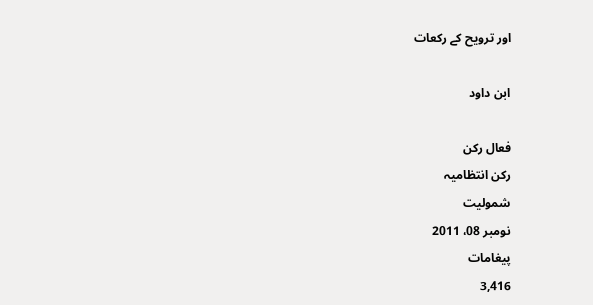اور ترویح کے رکعات

ابن داود

فعال رکن
رکن انتظامیہ
شمولیت
نومبر 08، 2011
پیغامات
3,416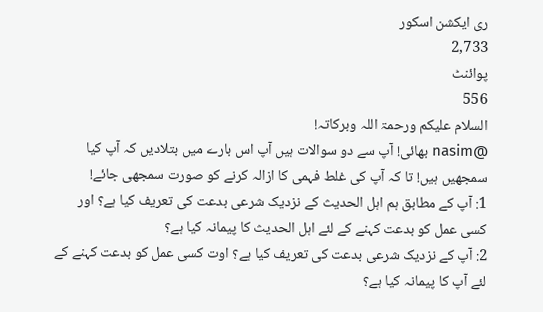ری ایکشن اسکور
2,733
پوائنٹ
556
السلام علیکم ورحمۃ اللہ وبرکاتہ!
@nasim بھائی! آپ سے دو سوالات ہیں آپ اس بارے میں بتلادیں کہ آپ کیا سمجھیں ہیں! تا کہ آپ کی غلط فہمی کا ازالہ کرنے کو صورت سمجھی جائے!
1: آپ کے مطابق ہم اہل الحدیث کے نزدیک شرعی بدعت کی تعریف کیا ہے؟ اور کسی عمل کو بدعت کہنے کے لئے اہل الحدیث کا پیمانہ کیا ہے؟
2: آپ کے نزدیک شرعی بدعت کی تعریف کیا ہے؟ اوت کسی عمل کو بدعت کہنے کے لئے آپ کا پیمانہ کیا ہے؟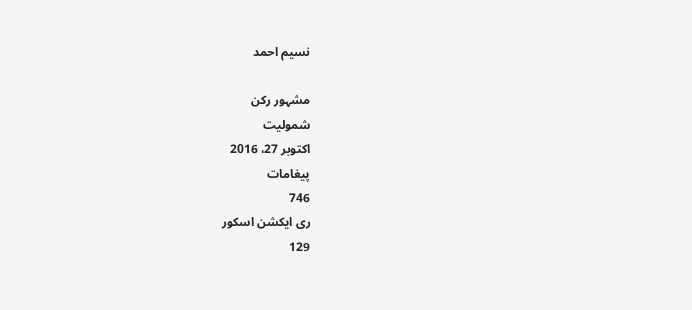نسیم احمد

مشہور رکن
شمولیت
اکتوبر 27، 2016
پیغامات
746
ری ایکشن اسکور
129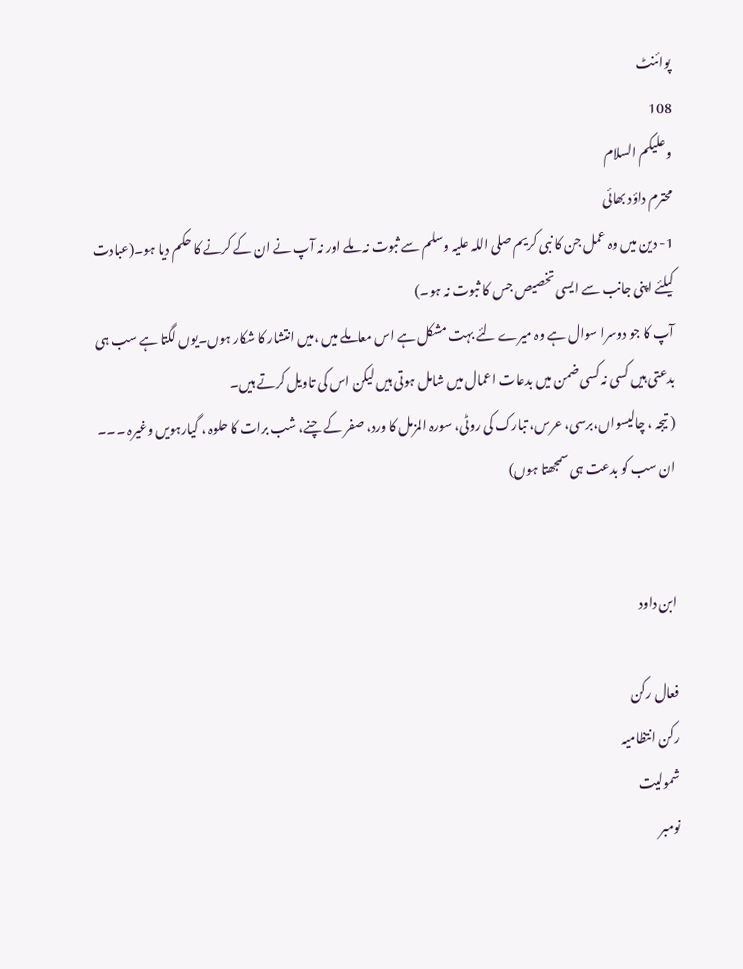پوائنٹ
108
وعلیکم السلام
محترم داؤد بھائی
1- دین میں وہ عمل جن کا نبی کریم صلی اللہ علیہ وسلم سے ثبوت نہ ملے اور نہ آپ نے ان کے کرنے کا حکم دیا ہو۔(عبادت کیلئے اپنی جانب سے ایسی تخصیص جس کا ثبوت نہ ہو۔)
آپ کا جو دوسرا سوال ہے وہ میرے لئے بہت مشکل ہے اس معاملے میں ،میں انتشار کا شکار ہوں۔یوں لگتا ہے سب ہی بدعتی ہیں کسی نہ کسی ضمن میں بدعات اعمال میں شامل ہوتی ہیں لیکن اس کی تاویل کرتے ہیں۔
( تیجہ ، چالیسواں،برسی، عرس، تبارک کی روٹی، سورہ المزمل کا ورد، صفر کے چنے، شب برات کا حلوہ ، گیارہویں وغیرہ ۔۔۔ ان سب کو بدعت ہی سمجھتا ہوں)


ابن داود

فعال رکن
رکن انتظامیہ
شمولیت
نومبر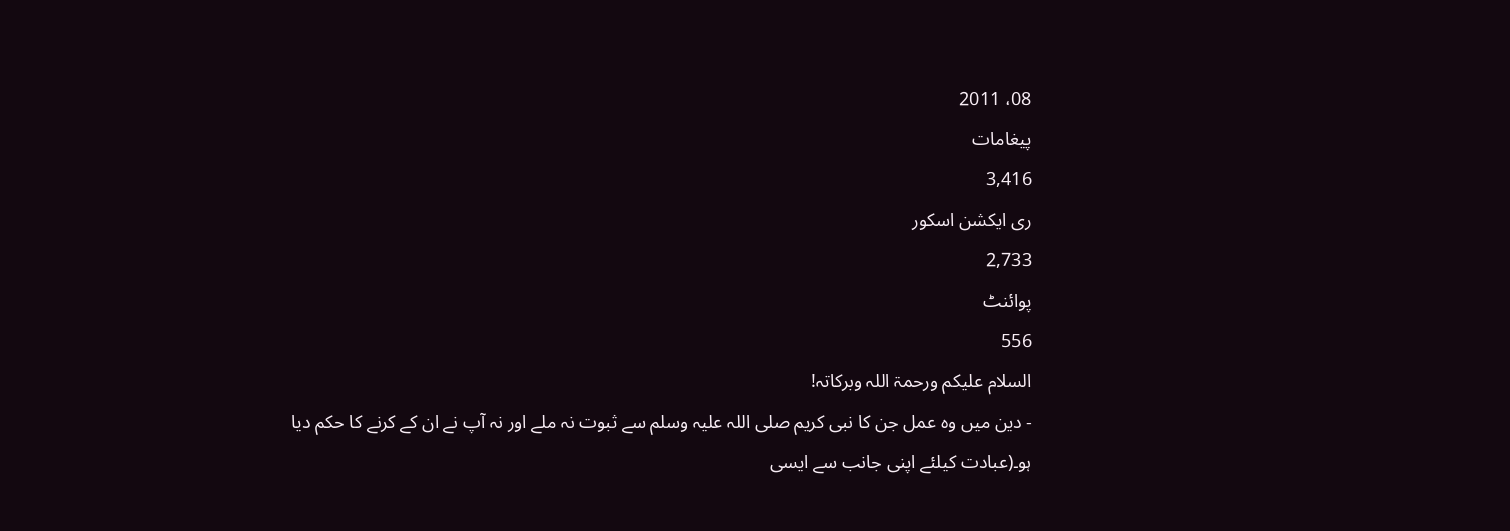08، 2011
پیغامات
3,416
ری ایکشن اسکور
2,733
پوائنٹ
556
السلام علیکم ورحمۃ اللہ وبرکاتہ!
- دین میں وہ عمل جن کا نبی کریم صلی اللہ علیہ وسلم سے ثبوت نہ ملے اور نہ آپ نے ان کے کرنے کا حکم دیا ہو۔(عبادت کیلئے اپنی جانب سے ایسی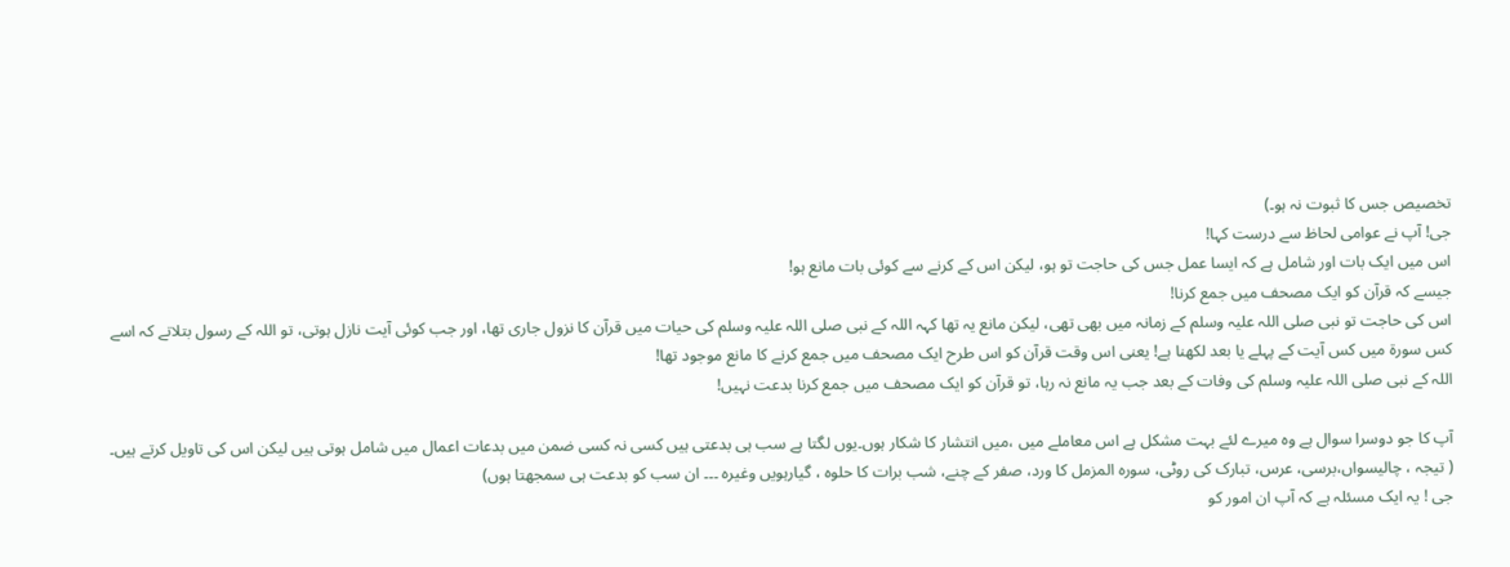تخصیص جس کا ثبوت نہ ہو۔)
جی! آپ نے عوامی لحاظ سے درست کہا!
اس میں ایک بات اور شامل ہے کہ ایسا عمل جس کی حاجت تو ہو، لیکن اس کے کرنے سے کوئی بات مانع ہو!
جیسے کہ قرآن کو ایک مصحف میں جمع کرنا!
اس کی حاجت تو نبی صلی اللہ علیہ وسلم کے زمانہ میں بھی تھی، لیکن مانع یہ تھا کہہ اللہ کے نبی صلی اللہ علیہ وسلم کی حیات میں قرآن کا نزول جاری تھا، اور جب کوئی آیت نازل ہوتی، تو اللہ کے رسول بتلاتے کہ اسے کس سورة میں کس آیت کے پہلے یا بعد لکھنا ہے! یعنی اس وقت قرآن کو اس طرح ایک مصحف میں جمع کرنے کا مانع موجود تھا!
اللہ کے نبی صلی اللہ علیہ وسلم کی وفات کے بعد جب یہ مانع نہ رہا، تو قرآن کو ایک مصحف میں جمع کرنا بدعت نہیں!

آپ کا جو دوسرا سوال ہے وہ میرے لئے بہت مشکل ہے اس معاملے میں ،میں انتشار کا شکار ہوں۔یوں لگتا ہے سب ہی بدعتی ہیں کسی نہ کسی ضمن میں بدعات اعمال میں شامل ہوتی ہیں لیکن اس کی تاویل کرتے ہیں۔
( تیجہ ، چالیسواں،برسی، عرس، تبارک کی روٹی، سورہ المزمل کا ورد، صفر کے چنے، شب برات کا حلوہ ، گیارہویں وغیرہ ۔۔۔ ان سب کو بدعت ہی سمجھتا ہوں)
جی ! یہ ایک مسئلہ ہے کہ آپ ان امور کو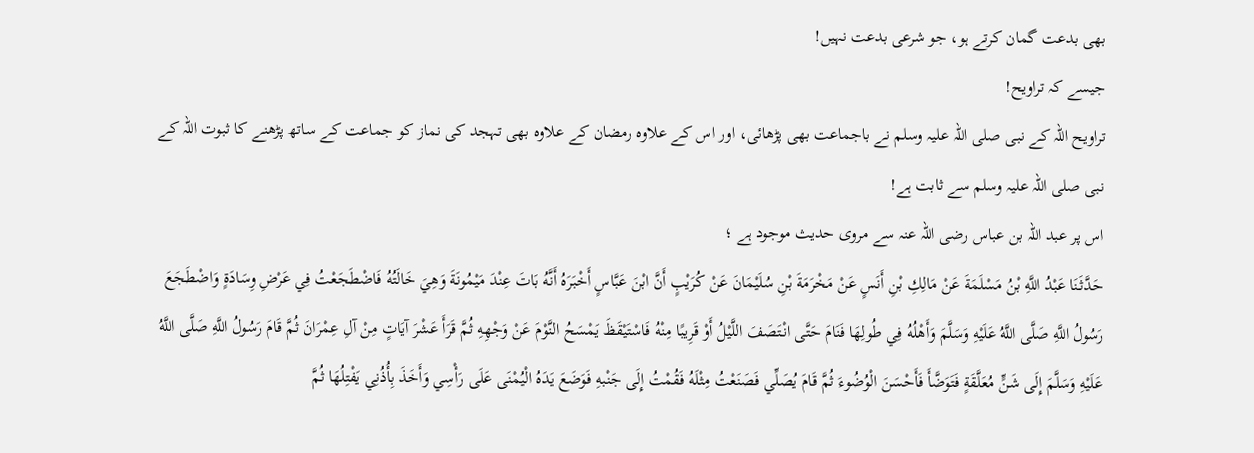بھی بدعت گمان کرتے ہو، جو شرعی بدعت نہیں!
جیسے کہ تراویح!
تراویح اللہ کے نبی صلی اللہ علیہ وسلم نے باجماعت بھی پڑھائی، اور اس کے علاوہ رمضان کے علاوہ بھی تہجد کی نماز کو جماعت کے ساتھ پڑھنے کا ثبوت اللہ کے نبی صلی اللہ علیہ وسلم سے ثابت ہے!
اس پر عبد اللہ بن عباس رضی اللہ عنہ سے مروی حدیث موجود ہے ؛
حَدَّثَنَا عَبْدُ اللَّهِ بْنُ مَسْلَمَةَ عَنْ مَالِكِ بْنِ أَنَسٍ عَنْ مَخْرَمَةَ بْنِ سُلَيْمَانَ عَنْ كُرَيْبٍ أَنَّ ابْنَ عَبَّاسٍ أَخْبَرَهُ أَنَّهُ بَاتَ عِنْدَ مَيْمُونَةَ وَهِيَ خَالَتُهُ فَاضْطَجَعْتُ فِي عَرْضِ وِسَادَةٍ وَاضْطَجَعَ رَسُولُ اللَّهِ صَلَّى اللَّهُ عَلَيْهِ وَسَلَّمَ وَأَهْلُهُ فِي طُولِهَا فَنَامَ حَتَّى انْتَصَفَ اللَّيْلُ أَوْ قَرِيبًا مِنْهُ فَاسْتَيْقَظَ يَمْسَحُ النَّوْمَ عَنْ وَجْهِهِ ثُمَّ قَرَأَ عَشْرَ آيَاتٍ مِنْ آلِ عِمْرَانَ ثُمَّ قَامَ رَسُولُ اللَّهِ صَلَّى اللَّهُ عَلَيْهِ وَسَلَّمَ إِلَى شَنٍّ مُعَلَّقَةٍ فَتَوَضَّأَ فَأَحْسَنَ الْوُضُوءَ ثُمَّ قَامَ يُصَلِّي فَصَنَعْتُ مِثْلَهُ فَقُمْتُ إِلَى جَنْبهِ فَوَضَعَ يَدَهُ الْيُمْنَى عَلَى رَأْسِي وَأَخَذَ بِأُذُنِي يَفْتِلُهَا ثُمَّ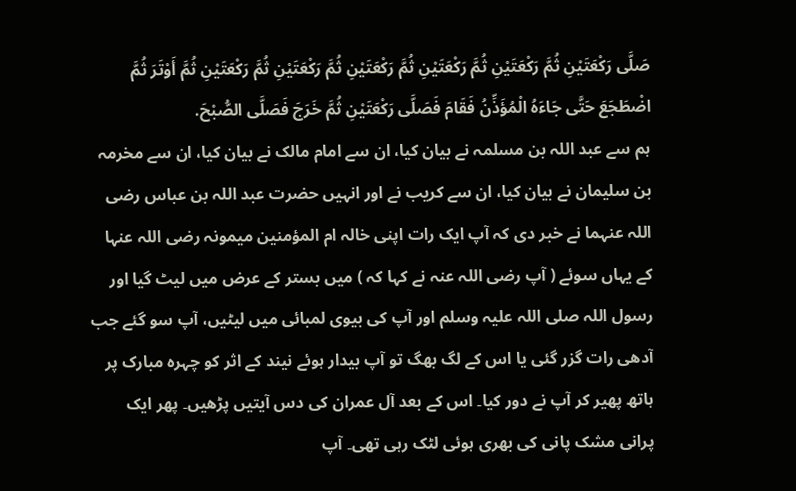صَلَّى رَكْعَتَيْنِ ثُمَّ رَكْعَتَيْنِ ثُمَّ رَكْعَتَيْنِ ثُمَّ رَكْعَتَيْنِ ثُمَّ رَكْعَتَيْنِ ثُمَّ رَكْعَتَيْنِ ثُمَّ أَوْتَرَ ثُمَّ اضْطَجَعَ حَتَّى جَاءَهُ الْمُؤَذِّنُ فَقَامَ فَصَلَّى رَكْعَتَيْنِ ثُمَّ خَرَجَ فَصَلَّى الصُّبْحَ.
ہم سے عبد اللہ بن مسلمہ نے بیان کیا، ان سے امام مالک نے بیان کیا، ان سے مخرمہ بن سلیمان نے بیان کیا، ان سے کریب نے اور انہیں حضرت عبد اللہ بن عباس رضی اللہ عنہما نے خبر دی کہ آپ ایک رات اپنی خالہ ام المؤمنین میمونہ رضی اللہ عنہا کے یہاں سوئے ( آپ رضی اللہ عنہ نے کہا کہ ) میں بستر کے عرض میں لیٹ گیا اور رسول اللہ صلی اللہ علیہ وسلم اور آپ کی بیوی لمبائی میں لیٹیں، آپ سو گئے جب آدھی رات گزر گئی یا اس کے لگ بھگ تو آپ بیدار ہوئے نیند کے اثر کو چہرہ مبارک پر ہاتھ پھیر کر آپ نے دور کیا۔ اس کے بعد آل عمران کی دس آیتیں پڑھیں۔ پھر ایک پرانی مشک پانی کی بھری ہوئی لٹک رہی تھی۔ آپ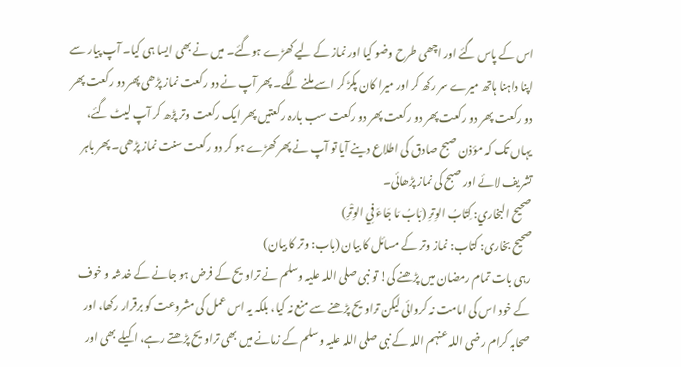اس کے پاس گئے اور اچھی طرح وضو کیا اور نماز کے لیے کھڑے ہوگئے۔ میں نے بھی ایسا ہی کیا۔ آپ پیار سے اپنا داہنا ہاتھ میرے سر رکھ کر اور میرا کان پکڑ کر اسے ملنے لگے۔ پھر آپ نے دو رکعت نماز پڑھی پھر دو رکعت پھر دو رکعت پھر دو رکعت پھر دو رکعت پھر دو رکعت سب بارہ رکعتیں پھر ایک رکعت وتر پڑھ کر آپ لیٹ گئے، یہاں تک کہ مؤذن صبح صادق کی اطلاع دینے آیا تو آپ نے پھر کھڑے ہو کر دو رکعت سنت نماز پڑھی۔ پھر باہر تشریف لائے اور صبح کی نماز پڑھائی۔
صحيح البخاري: کِتَابُ الوِترِ (بَابُ مَا جَاءَ فِي الوِتْرِ)
صحیح بخاری: کتاب: نماز وتر کے مسائل کا بیان (باب: وتر کا بیان)
رہی بات تمام رمضان میں پڑھنے کی! تو نبی صلی اللہ علیہ وسلم نے تراویح کے فرض ہو جانے کے خدشہ و خوف کے خود اس کی امامت نہ کروائی لیکن تراویح پڑھنے سے منع نہ کیا، بلکہ یہ اس عمل کی مشروعت کو برقرار رکھا، اور صحابہ کرام رضی اللہ عنہم اللہ کے نبی صلی اللہ علیہ وسلم کے زمانے میں بھی تراویح پڑھتے رہے، اکیلے بھی اور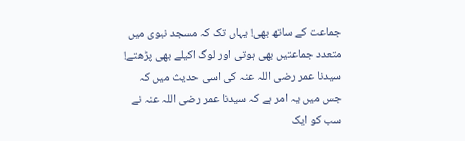جماعت کے ساتھ بھی! یہاں تک کہ مسجد نبوی میں متعدد جماعتیں بھی ہوتی اور لوگ اکیلے بھی پڑھتے!
سیدنا عمر رضی اللہ عنہ کی اسی حدیث میں کہ جس میں یہ امر ہے کہ سیدنا عمر رضی اللہ عنہ نے سب کو ایک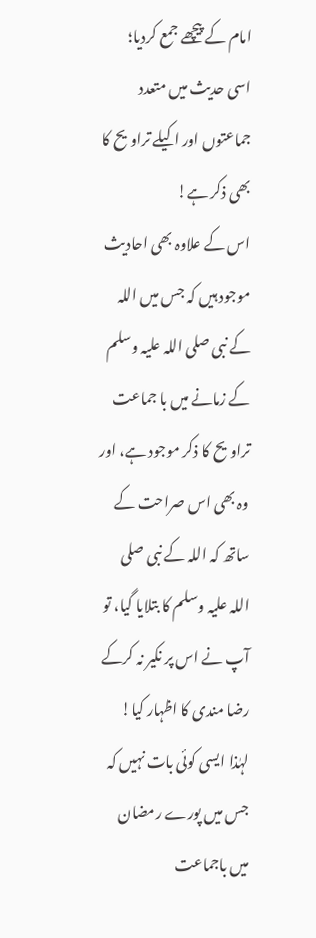امام کے پیچھے جمع کردیا؛ اسی حدیث میں متعدد جماعتوں اور اکیلے تراویح کا بھی ذکر ہے!
اس کے علاوہ بھی احادیث موجود ہیں کہ جس میں اللہ کے نبی صلی اللہ علیہ وسلم کے زمانے میں با جماعت تراویح کا ذکر موجود ہے، اور وہ بھی اس صراحت کے ساتھ کہ اللہ کے نبی صلی اللہ علیہ وسلم کا بتلایا گیا، تو آپ نے اس پر نکیر نہ کرکے رضا مندی کا اظہار کیا!
لہٰذا ایسی کوئی بات نہیں کہ جس میں پورے رمضان میں باجماعت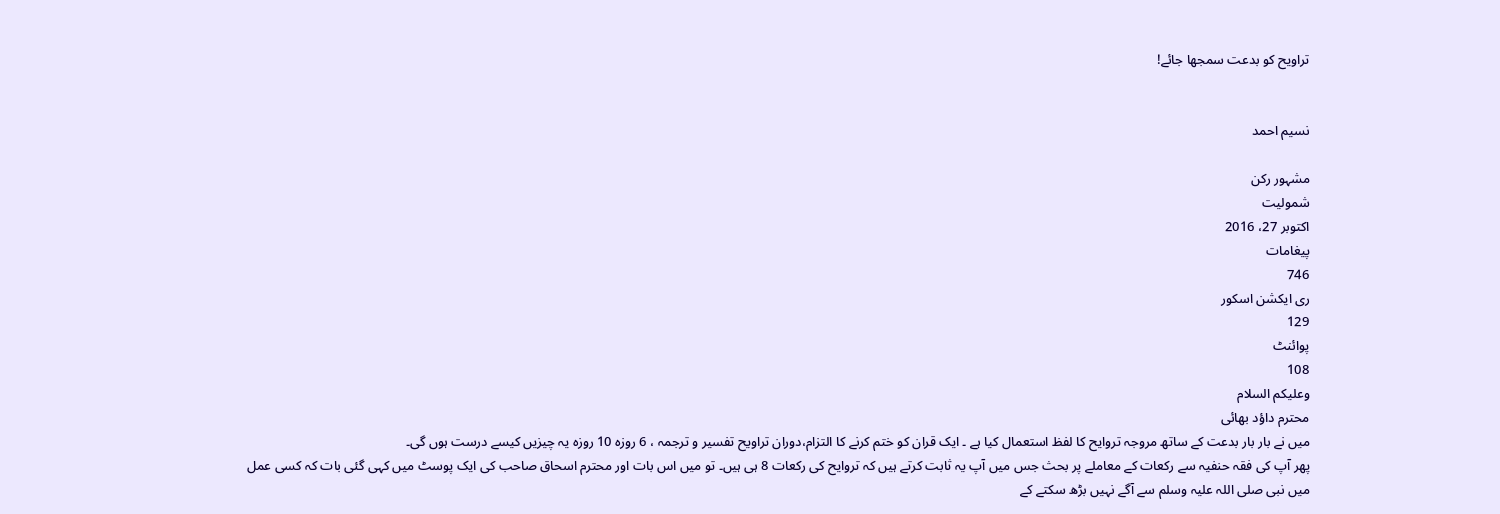تراویح کو بدعت سمجھا جائے!


نسیم احمد

مشہور رکن
شمولیت
اکتوبر 27، 2016
پیغامات
746
ری ایکشن اسکور
129
پوائنٹ
108
وعلیکم السلام
محترم داؤد بھائی
میں نے بار بار بدعت کے ساتھ مروجہ تروایح کا لفظ استعمال کیا ہے ۔ ایک قران کو ختم کرنے کا التزام،دوران تراویح تفسیر و ترجمہ ، 6 روزہ 10 روزہ یہ چیزیں کیسے درست ہوں گی۔
پھر آپ کی فقہ حنفیہ سے رکعات کے معاملے پر بحث جس میں آپ یہ ثابت کرتے ہیں کہ تروایح کی رکعات 8 ہی ہیں۔ تو میں اس بات اور محترم اسحاق صاحب کی ایک پوسٹ میں کہی گئی بات کہ کسی عمل میں نبی صلی اللہ علیہ وسلم سے آگے نہیں بڑھ سکتے کے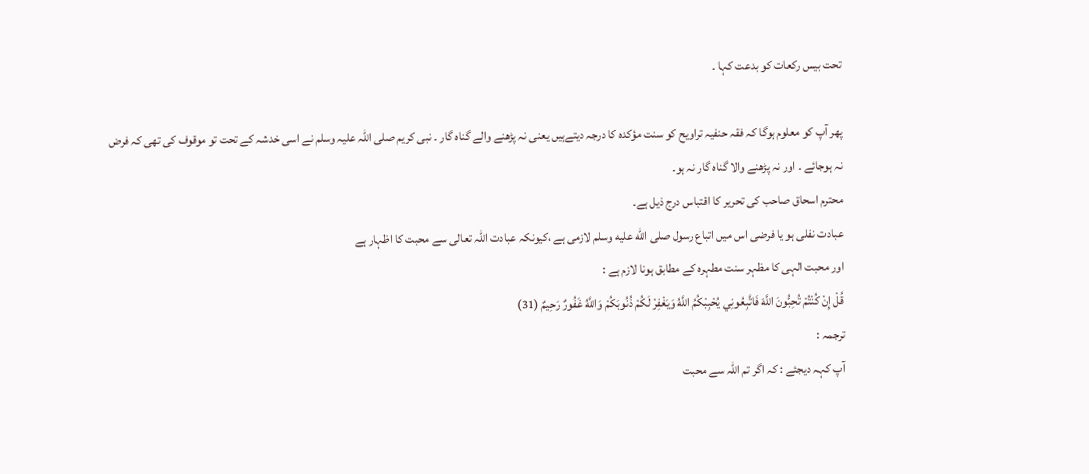تحت بیس رکعات کو بدعت کہا ۔

پھر آپ کو معلوم ہوگا کہ فقہ حنفیہ تراویح کو سنت مؤکدہ کا درجہ دیتےہیں یعنی نہ پڑھنے والے گناہ گار ۔ نبی کریم صلی اللہ علیہ وسلم نے اسی خدشہ کے تحت تو موقوف کی تھی کہ فرض نہ ہوجائے ۔ اور نہ پڑھنے والا گناہ گار نہ ہو۔
محترم اسحاق صاحب کی تحریر کا اقتباس درج ذیل ہے۔
عبادت نفلی ہو یا فرضی اس میں اتباع رسول صلى الله عليه وسلم لازمی ہے ،کیونکہ عبادت اللہ تعالی سے محبت کا اظہار ہے
اور محبت الہی کا مظہر سنت مطہرہ کے مطابق ہونا لازم ہے :
قُلْ إِنْ كُنْتُمْ تُحِبُّونَ اللَّهَ فَاتَّبِعُونِي يُحْبِبْكُمُ اللَّهُ وَيَغْفِرْ لَكُمْ ذُنُوبَكُمْ وَاللَّهُ غَفُورٌ رَحِيمٌ (31)
ترجمہ :
آپ کہہ دیجئے : کہ اگر تم اللہ سے محبت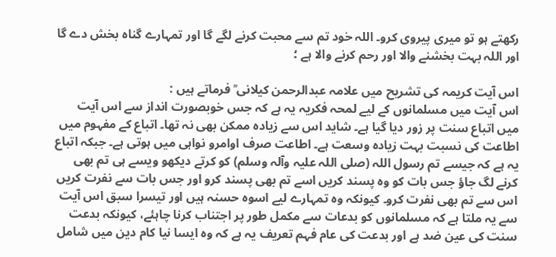رکھتے ہو تو میری پیروی کرو۔ اللہ خود تم سے محبت کرنے لگے گا اور تمہارے گناہ بخش دے گا اور اللہ بہت بخشنے والا اور رحم کرنے والا ہے ؛

اس آیت کریمہ کی تشریح میں علامہ عبدالرحمن کیلانی ؒ فرماتے ہیں :
اس آیت میں مسلمانوں کے لیے لمحہ فکریہ یہ ہے کہ جس خوبصورت انداز سے اس آیت میں اتباع سنت پر زور دیا گیا ہے۔ شاید اس سے زیادہ ممکن بھی نہ تھا۔ اتباع کے مفہوم میں اطاعت کی نسبت بہت زیادہ وسعت ہے۔ اطاعت صرف اوامرو نواہی میں ہوتی ہے۔ جبکہ اتباع یہ ہے کہ جیسے تم رسول اللہ (صلی اللہ علیہ وآلہ وسلم) کو کرتے دیکھو ویسے ہی تم بھی کرنے لگ جاؤ جس بات کو وہ پسند کریں اسے تم بھی پسند کرو اور جس بات سے نفرت کریں اس سے تم بھی نفرت کرو۔ کیونکہ وہ تمہارے لیے اسوہ حسنہ ہیں اور تیسرا سبق اس آیت سے یہ ملتا ہے کہ مسلمانوں کو بدعات سے مکمل طور پر اجتناب کرنا چاہئے، کیونکہ بدعت سنت کی عین ضد ہے اور بدعت کی عام فہم تعریف یہ ہے کہ وہ ایسا نیا کام دین میں شامل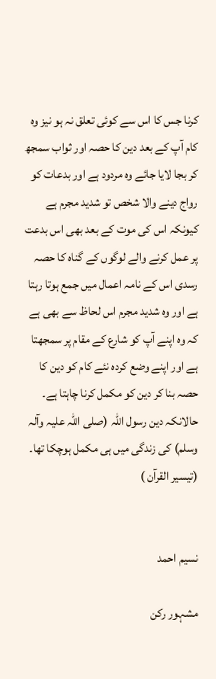کرنا جس کا اس سے کوئی تعلق نہ ہو نیز وہ کام آپ کے بعد دین کا حصہ اور ثواب سمجھ کر بجا لایا جائے وہ مردود ہے اور بدعات کو رواج دینے والا شخص تو شدید مجرم ہے کیونکہ اس کی موت کے بعد بھی اس بدعت پر عمل کرنے والے لوگوں کے گناہ کا حصہ رسدی اس کے نامہ اعمال میں جمع ہوتا رہتا ہے اور وہ شدید مجرم اس لحاظ سے بھی ہے کہ وہ اپنے آپ کو شارع کے مقام پر سمجھتا ہے اور اپنے وضع کردہ نئے کام کو دین کا حصہ بنا کر دین کو مکمل کرنا چاہتا ہے۔ حالانکہ دین رسول اللہ (صلی اللہ علیہ وآلہ وسلم) کی زندگی میں ہی مکمل ہوچکا تھا۔
(تیسیر القرآن )


نسیم احمد

مشہور رکن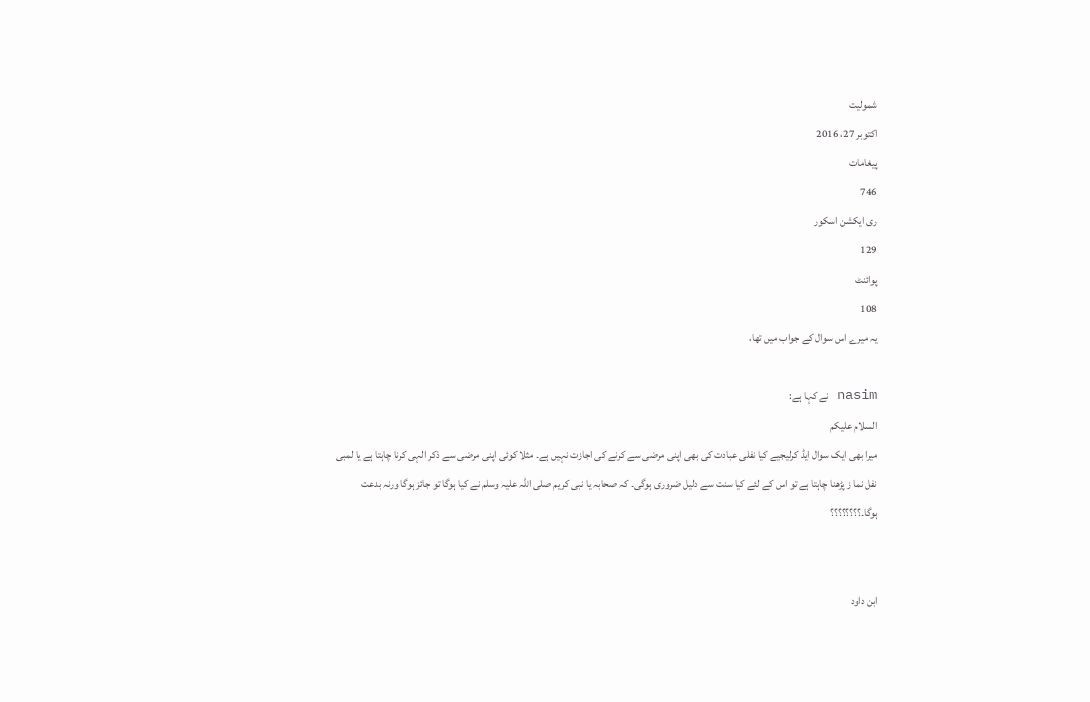شمولیت
اکتوبر 27، 2016
پیغامات
746
ری ایکشن اسکور
129
پوائنٹ
108
یہ میرے اس سوال کے جواب میں تھا،

nasim نے کہا ہے:
السلام علیکم
میرا بھی ایک سوال ایڈ کرلیجیے کیا نفلی عبادت کی بھی اپنی مرضی سے کرنے کی اجازت نہیں ہے۔ مثلا کوئی اپنی مرضی سے ذکر الہی کرنا چاہتا ہے یا لمبی نفل نما ز پڑھنا چاہتا ہے تو اس کے لئے کیا سنت سے دلیل ضروری ہوگی۔ کہ صحابہ یا نبی کریم صلی اللہ علیہ وسلم نے کیا ہوگا تو جائز ہوگا ورنہ بدعت ہوگا۔؟؟؟؟؟؟؟؟


ابن داود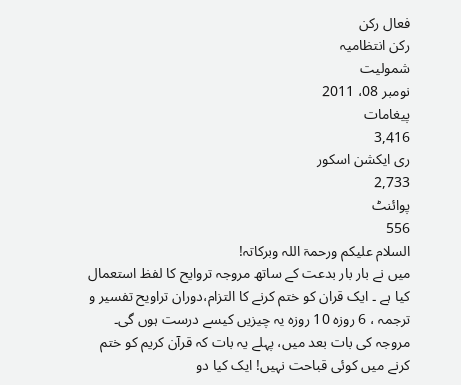فعال رکن
رکن انتظامیہ
شمولیت
نومبر 08، 2011
پیغامات
3,416
ری ایکشن اسکور
2,733
پوائنٹ
556
السلام علیکم ورحمۃ اللہ وبرکاتہ!
میں نے بار بار بدعت کے ساتھ مروجہ تروایح کا لفظ استعمال کیا ہے ۔ ایک قران کو ختم کرنے کا التزام،دوران تراویح تفسیر و ترجمہ ، 6 روزہ 10 روزہ یہ چیزیں کیسے درست ہوں گی۔
مروجہ کی بات بعد میں، پہلے یہ بات کہ قرآن کریم کو ختم کرنے میں کوئی قباحت نہیں! ایک کیا دو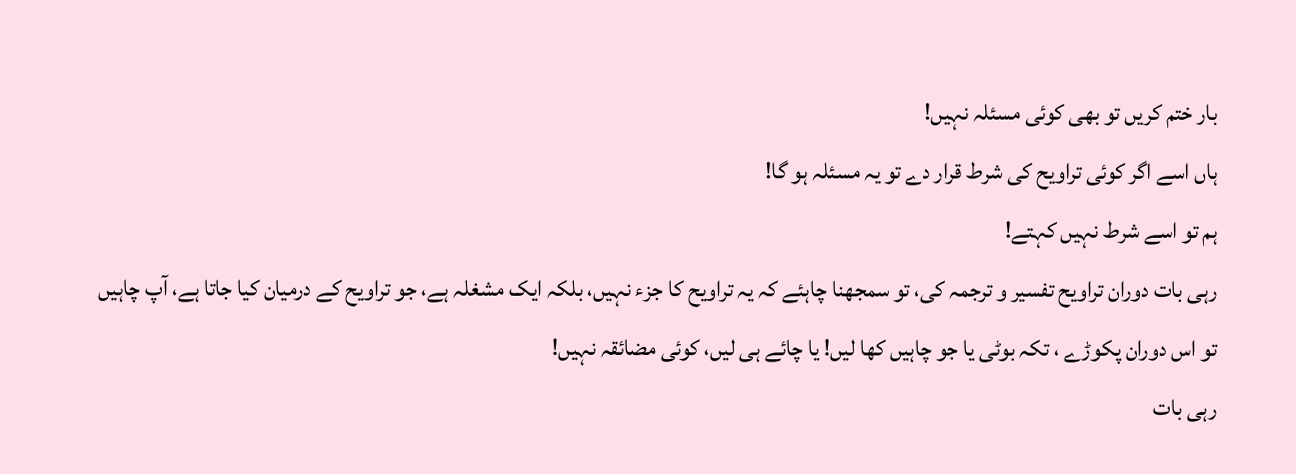بار ختم کریں تو بھی کوئی مسئلہ نہیں!
ہاں اسے اگر کوئی تراویح کی شرط قرار دے تو یہ مسئلہ ہو گا!
ہم تو اسے شرط نہیں کہتے!
رہی بات دوران تراویح تفسیر و ترجمہ کی، تو سمجھنا چاہئے کہ یہ تراویح کا جزء نہیں، بلکہ ایک مشغلہ ہے، جو تراویح کے درمیان کیا جاتا ہے، آپ چاہیں تو اس دوران پکوڑے ، تکہ بوٹی یا جو چاہیں کھا لیں! یا چائے ہی لیں، کوئی مضائقہ نہیں!
رہی بات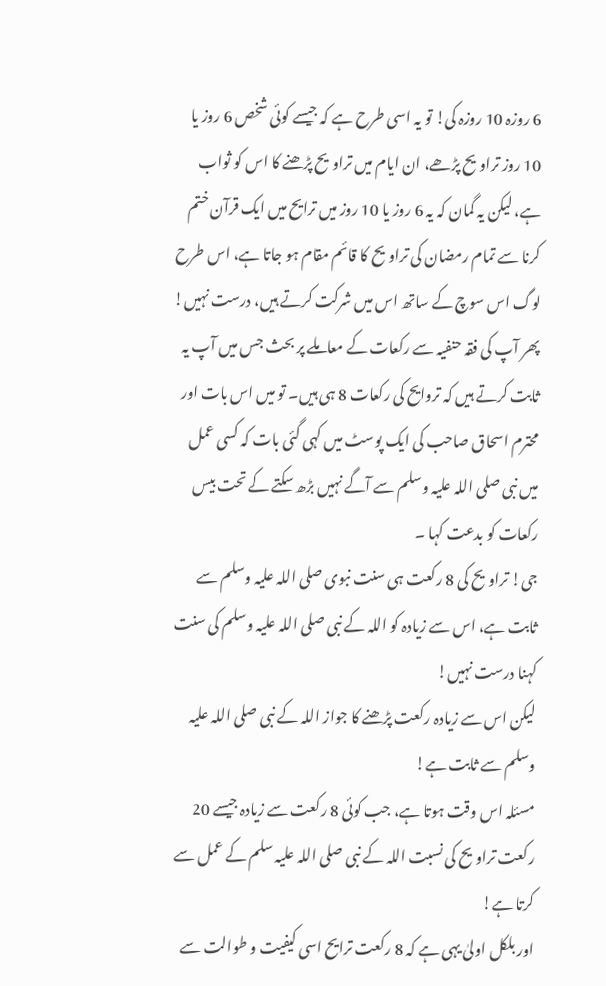6 روزہ 10 روزہ کی! تو یہ اسی طرح ہے کہ جیسے کوئی شخص 6 روز یا 10 روز تراویح پڑھے، ان ایام میں تراویح پڑھنے کا اس کو ثواب ہے، لیکن یہ گمان کہ یہ 6 روز یا 10 روز میں ترایح میں ایک قرآن ختم کرنا سے تمام رمضان کی تراویح کا قائم مقام ہو جاتا ہے، اس طرح لوگ اس سوچ کے ساتھ اس میں شرکت کرتے ہیں، درست نہیں!
پھر آپ کی فقہ حنفیہ سے رکعات کے معاملے پر بحث جس میں آپ یہ ثابت کرتے ہیں کہ تروایح کی رکعات 8 ہی ہیں۔ تو میں اس بات اور محترم اسحاق صاحب کی ایک پوسٹ میں کہی گئی بات کہ کسی عمل میں نبی صلی اللہ علیہ وسلم سے آگے نہیں بڑھ سکتے کے تحت بیس رکعات کو بدعت کہا ۔
جی! تراویح کی 8 رکعت ہی سنت نبوی صلی اللہ علیہ وسلم سے ثابت ہے، اس سے زیادہ کو اللہ کے نبی صلی اللہ علیہ وسلم کی سنت کہنا درست نہیں!
لیکن اس سے زیادہ رکعت پڑھنے کا جواز اللہ کے نبی صلی اللہ علیہ وسلم سے ثابت ہے!
مسئلہ اس وقت ہوتا ہے، جب کوئی 8 رکعت سے زیادہ جیسے 20 رکعت تراویح کی نسبت اللہ کے نبی صلی اللہ علیہ سلم کے عمل سے کرتا ہے!
اور بلکل اولیٰ یہی ہے کہ 8 رکعت ترایح اسی کیفیت و طوالت سے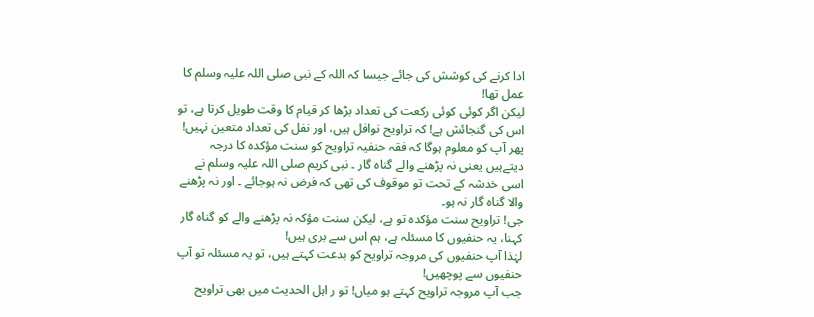ادا کرنے کی کوشش کی جائے جیسا کہ اللہ کے نبی صلی اللہ علیہ وسلم کا عمل تھا!
لیکن اگر کوئی کوئی رکعت کی تعداد بڑھا کر قیام کا وقت طویل کرتا ہے، تو اس کی گنجائش ہے! کہ تراویح نوافل ہیں، اور نفل کی تعداد متعین نہیں!
پھر آپ کو معلوم ہوگا کہ فقہ حنفیہ تراویح کو سنت مؤکدہ کا درجہ دیتےہیں یعنی نہ پڑھنے والے گناہ گار ۔ نبی کریم صلی اللہ علیہ وسلم نے اسی خدشہ کے تحت تو موقوف کی تھی کہ فرض نہ ہوجائے ۔ اور نہ پڑھنے والا گناہ گار نہ ہو۔
جی! تراویح سنت مؤکدہ تو ہے، لیکن سنت مؤکہ نہ پڑھنے والے کو گناہ گار کہنا، یہ حنفیوں کا مسئلہ ہے، ہم اس سے بری ہیں!
لہٰذا آپ حنفیوں کی مروجہ تراویح کو بدعت کہتے ہیں، تو یہ مسئلہ تو آپ حنفیوں سے پوچھیں!
جب آپ مروجہ تراویح کہتے ہو میاں! تو ر اہل الحدیث میں بھی تراویح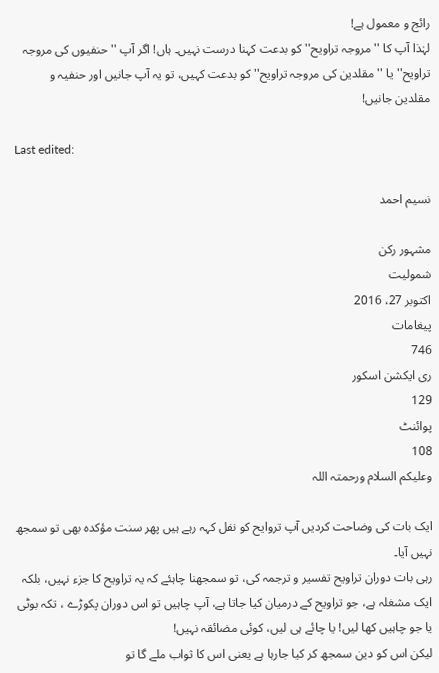رائج و معمول ہے!
لہٰذا آپ کا ''مروجہ تراویح'' کو بدعت کہنا درست نہیں۔ ہاں! اگر آپ '' حنفیوں کی مروجہ تراویح'' یا '' مقلدین کی مروجہ تراویح'' کو بدعت کہیں، تو یہ آپ جانیں اور حنفیہ و مقلدین جانیں!

Last edited:

نسیم احمد

مشہور رکن
شمولیت
اکتوبر 27، 2016
پیغامات
746
ری ایکشن اسکور
129
پوائنٹ
108
وعلیکم السلام ورحمتہ اللہ

ایک بات کی وضاحت کردیں آپ تروایح کو نفل کہہ رہے ہیں پھر سنت مؤکدہ بھی تو سمجھ نہیں آیا۔
رہی بات دوران تراویح تفسیر و ترجمہ کی، تو سمجھنا چاہئے کہ یہ تراویح کا جزء نہیں، بلکہ ایک مشغلہ ہے، جو تراویح کے درمیان کیا جاتا ہے، آپ چاہیں تو اس دوران پکوڑے ، تکہ بوٹی یا جو چاہیں کھا لیں! یا چائے ہی لیں، کوئی مضائقہ نہیں!
لیکن اس کو دین سمجھ کر کیا جارہا ہے یعنی اس کا ثواب ملے گا تو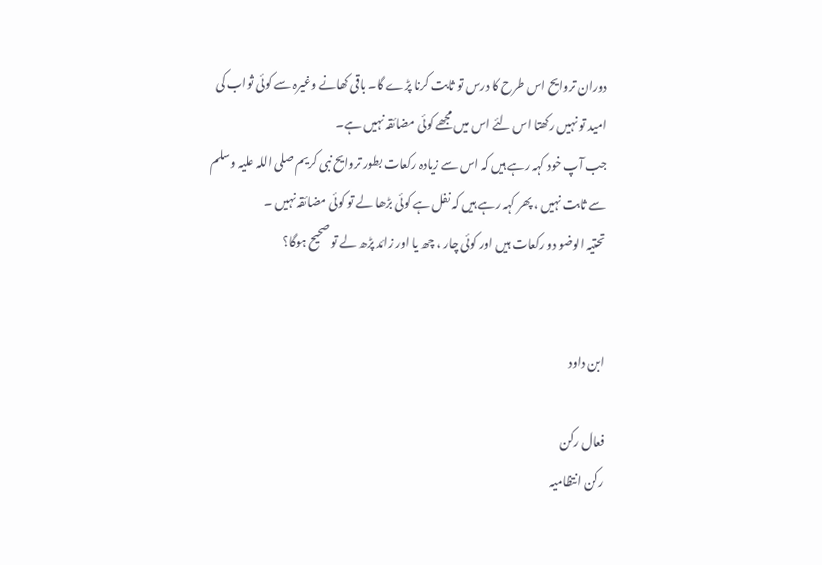دوران تروایح اس طرح کا درس تو ثابت کرنا پڑے گا۔ باقی کھانے وغیرہ سے کوئی ثواب کی امید تو نہیں رکھتا اس لئے اس میں مجھے کوئی مضائقہ نہیں ہے۔
جب آپ خود کہہ رہے ہیں کہ اس سے زیادہ رکعات بطور تروایح نبی کریم صلی اللہ علیہ وسلم سے ثابت نہیں ، پھر کہہ رہے ہیں کہ نفل ہے کوئی بڑھا لے تو کوئی مضائقہ نہیں ۔
تحتیہ الوضو دو رکعات ہیں اور کوئی چار ، چھ یا اور زائد پڑھ لے تو صحیح ہوگا؟


ابن داود

فعال رکن
رکن انتظامیہ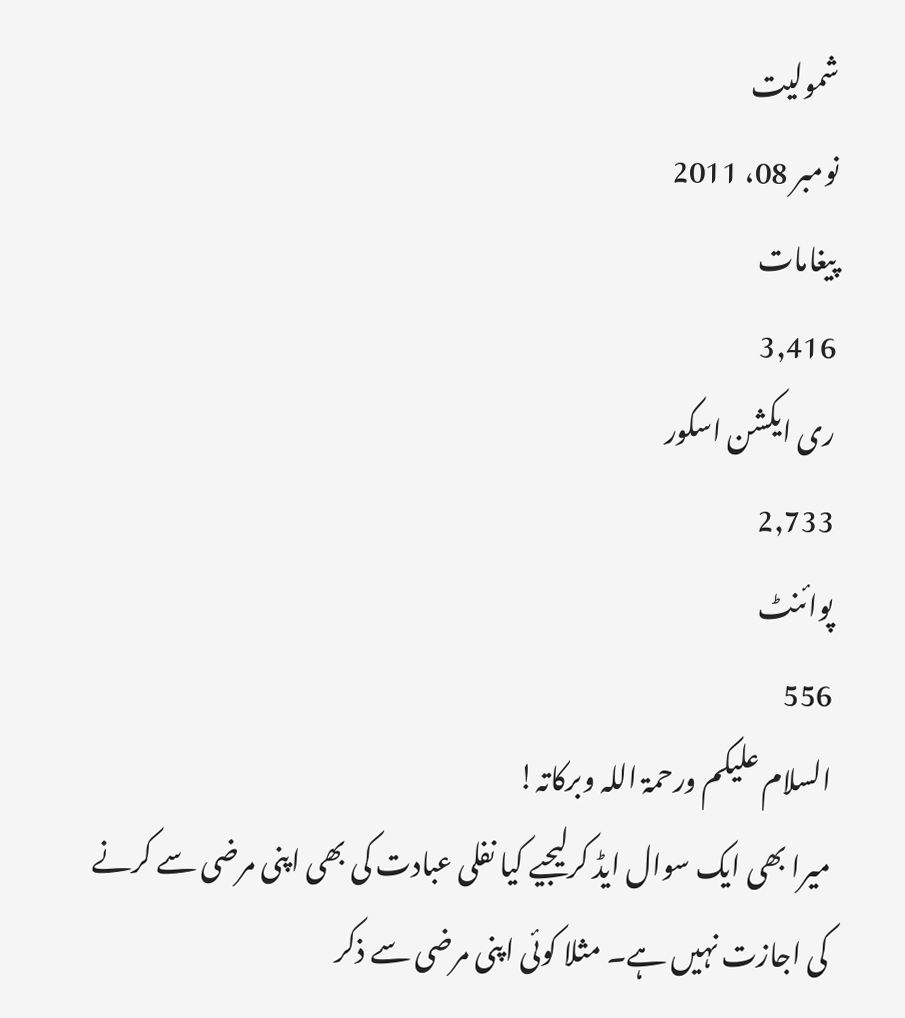شمولیت
نومبر 08، 2011
پیغامات
3,416
ری ایکشن اسکور
2,733
پوائنٹ
556
السلام علیکم ورحمۃ اللہ وبرکاتہ!
میرا بھی ایک سوال ایڈ کرلیجیے کیا نفلی عبادت کی بھی اپنی مرضی سے کرنے کی اجازت نہیں ہے۔ مثلا کوئی اپنی مرضی سے ذکر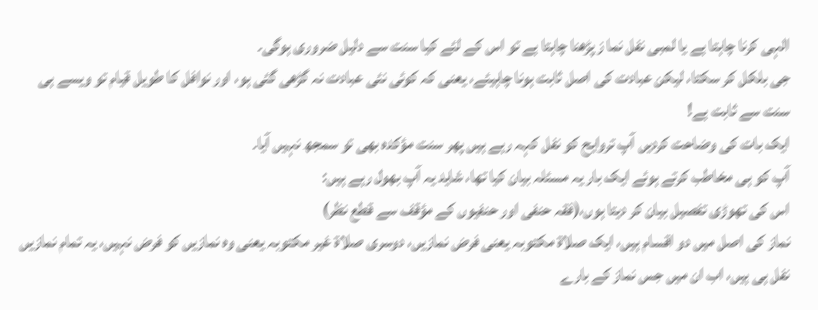الہی کرنا چاہتا ہے یا لمبی نفل نما ز پڑھنا چاہتا ہے تو اس کے لئے کیا سنت سے دلیل ضروری ہوگی۔
جی بلکل کر سکتا، لیکن عبادت کی اصل ثابت ہونا چاہیئے، یعنی کہ کوئی نئی عبادت نہ گڑھی گئی ہو، اور نوافل کا طویل قیام تو ویسے ہی سنت سے ثابت ہے!
ایک بات کی وضاحت کردیں آپ تروایح کو نفل کہہ رہے ہیں پھر سنت مؤکدہ بھی تو سمجھ نہیں آیا۔
آپ کو ہی مخاطب کرتے ہوئے ایک بار یہ مسئلہ بیان کیا تھا، شاید یہ آپ بھول رہے ہیں:
اس کی تھوڑی تفصیل بیان کر دیتا ہوں،(فقہ حنفی اور حنفیوں کے مؤقف سے قطع نظر)
نماز کی اصل میں دو اقسام ہیں، ایک صلاة مکتوبہ یعنی فرض نمازیں، دوسری صلاة غیر مكتوبہ یعنی وہ نمازیں کو فرض نہیں، یہ تمام نمازیں نفل ہی ہیں، اب ان میں جس نماز کے بارے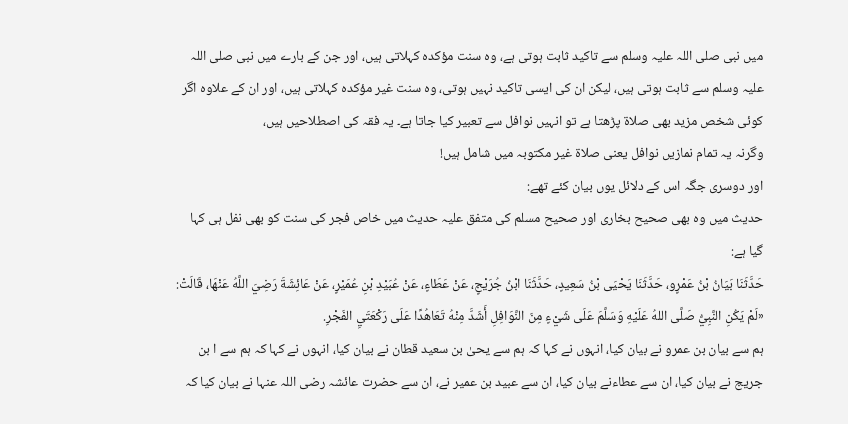میں نبی صلی اللہ علیہ وسلم سے تاکید ثابت ہوتی ہے، وہ سنت مؤکدہ کہلاتی ہیں، اور جن کے بارے میں نبی صلی اللہ علیہ وسلم سے ثابت ہوتی ہیں، لیکن ان کی ایسی تاکید نہیں ہوتی، وہ سنت غیر مؤکدہ کہلاتی ہیں، اور ان کے علاوہ اگر کوئی شخص مزید بھی صلاة پڑھتا ہے تو انہیں نوافل سے تعبیر کیا جاتا ہے۔ یہ فقہ کی اصطلاحیں ہیں،
وگرنہ یہ تمام نمازیں نوافل یعنی صلاة غیر مكتوبہ میں شامل ہیں!
اور دوسری جگہ اس کے دلائل یوں بیان کئے تھے:
حدیث میں وہ بھی صحیح بخاری اور صحیح مسلم کی متفق علیہ حدیث میں خاص فجر کی سنت کو بھی نفل ہی کہا گیا ہے:
حَدَّثَنَا بَيَانُ بْنُ عَمْرٍو، حَدَّثَنَا يَحْيَى بْنُ سَعِيدٍ، حَدَّثَنَا ابْنُ جُرَيْجٍ، عَنْ عَطَاءٍ، عَنْ عُبَيْدِ بْنِ عُمَيْرٍ، عَنْ عَائِشَةَ رَضِيَ اللَّهُ عَنْهَا، قَالَتْ: «لَمْ يَكُنِ النَّبِيُّ صَلَّى اللهُ عَلَيْهِ وَسَلَّمَ عَلَى شَيْءٍ مِنَ النَّوَافِلِ أَشَدَّ مِنْهُ تَعَاهُدًا عَلَى رَكْعَتَيِ الفَجْرِ.
ہم سے بیان بن عمرو نے بیان کیا، انہوں نے کہا کہ ہم سے یحیٰ بن سعید قطان نے بیان کیا، انہوں نے کہا کہ ہم سے ا بن جریج نے بیان کیا، ان سے عطاءنے بیان کیا، ان سے عبید بن عمیر نے، ان سے حضرت عائشہ رضی اللہ عنہا نے بیان کیا کہ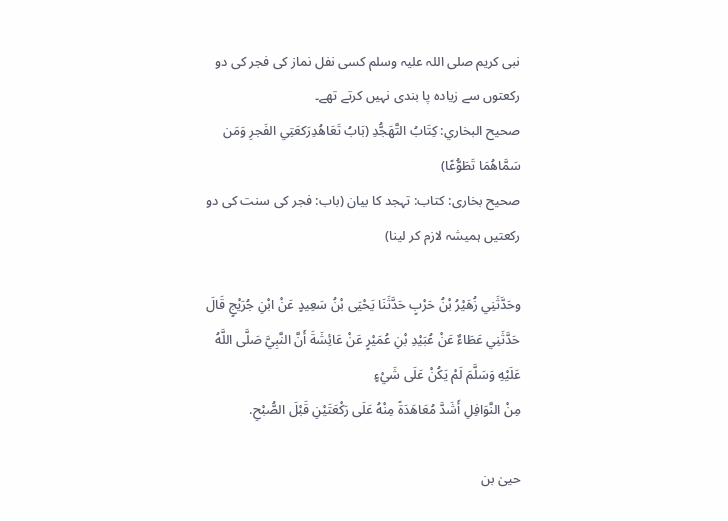نبی کریم صلی اللہ علیہ وسلم کسی نفل نماز کی فجر کی دو رکعتوں سے زیادہ پا بندی نہیں کرتے تھے۔
صحيح البخاري: كِتَابُ التَّهَجُّدِ (بَابُ تَعَاهُدِرَكعَتِي الفَجرِ وَمَن سَمَّاهُمَا تَطَوُّعًا)
صحیح بخاری: کتاب: تہجد کا بیان (باب: فجر کی سنت کی دو رکعتیں ہمیشہ لازم کر لینا)

وحَدَّثَنِي زُهَيْرُ بْنُ حَرْبٍ حَدَّثَنَا يَحْيَى بْنُ سَعِيدٍ عَنْ ابْنِ جُرَيْجٍ قَالَ حَدَّثَنِي عَطَاءٌ عَنْ عُبَيْدِ بْنِ عُمَيْرٍ عَنْ عَائِشَةَ أَنَّ النَّبِيَّ صَلَّى اللَّهُ عَلَيْهِ وَسَلَّمَ لَمْ يَكُنْ عَلَى شَيْءٍ
مِنْ النَّوَافِلِ أَشَدَّ مُعَاهَدَةً مِنْهُ عَلَى رَكْعَتَيْنِ قَبْلَ الصُّبْحِ.

حییٰ بن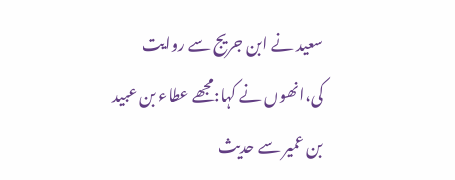سعید نے ابن جریج سے روایت کی،انھوں نے کہا:مجھے عطاء بن عبید بن عمیر سے حدیث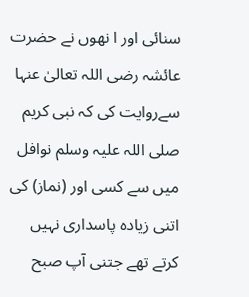سنائی اور ا نھوں نے حضرت عائشہ رضی اللہ تعالیٰ عنہا سےروایت کی کہ نبی کریم صلی اللہ علیہ وسلم نوافل میں سے کسی اور (نماز) کی اتنی زیادہ پاسداری نہیں کرتے تھے جتنی آپ صبح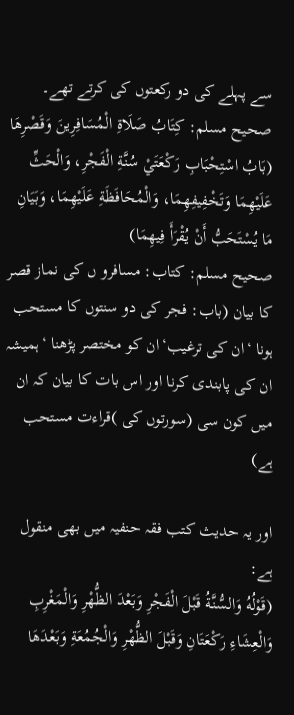سے پہلے کی دو رکعتوں کی کرتے تھے۔
صحيح مسلم: كِتَابُ صَلَاةِ الْمُسَافِرِينَ وَقَصْرِهَا (بَابُ اسْتِحْبَابِ رَكْعَتَيْ سُنَّةِ الْفَجْرِ، وَالْحَثِّ عَلَيْهِمَا وَتَخْفِيفِهِمَا، وَالْمُحَافَظَةِ عَلَيْهِمَا، وَبَيَانِ مَا يُسْتَحَبُّ أَنْ يُقْرَأَ فِيهِمَا)
صحیح مسلم: کتاب: مسافرو ں کی نماز قصر کا بیان (باب: فجر کی دو سنتوں کا مستحب ہونا ‘ان کی ترغیب‘ان کو مختصر پڑھنا ‘ہمیشہ ان کی پابندی کرنا اور اس بات کا بیان کہ ان میں کون سی (سورتوں کی )قراءت مستحب ہے)

اور یہ حدیث کتب فقہ حنفیہ میں بھی منقول ہے:
(قَوْلُهُ وَالسُّنَّةُ قَبْلَ الْفَجْرِ وَبَعْدَ الظُّهْرِ وَالْمَغْرِبِ وَالْعِشَاءِ رَكْعَتَانِ وَقَبْلَ الظُّهْرِ وَالْجُمُعَةِ وَبَعْدَهَا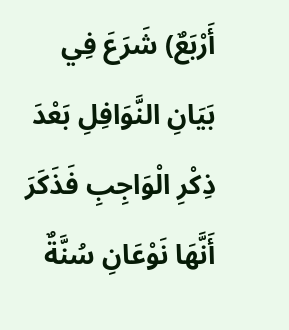أَرْبَعٌ) شَرَعَ فِي بَيَانِ النَّوَافِلِ بَعْدَ ذِكْرِ الْوَاجِبِ فَذَكَرَ أَنَّهَا نَوْعَانِ سُنَّةٌ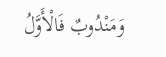وَمَنْدُوبٌ فَالْأَوَّلُ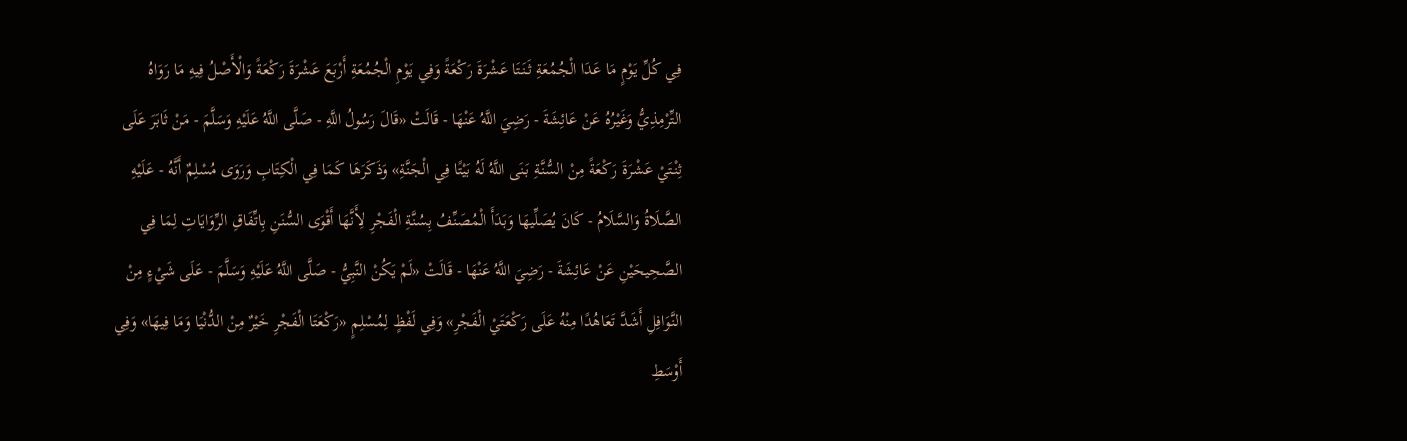فِي كُلِّ يَوْمٍ مَا عَدَا الْجُمُعَةِ ثَنَتَا عَشْرَةَ رَكْعَةً وَفِي يَوْمِ الْجُمُعَةِ أَرْبَعَ عَشْرَةَ رَكْعَةً وَالْأَصْلُ فِيهِ مَا رَوَاهُ التِّرْمِذِيُّ وَغَيْرُهُ عَنْ عَائِشَةَ - رَضِيَ اللَّهُ عَنْهَا - قَالَتْ «قَالَ رَسُولُ اللَّهِ - صَلَّى اللَّهُ عَلَيْهِ وَسَلَّمَ - مَنْ ثَابَرَ عَلَى ثِنْتَيْ عَشْرَةَ رَكْعَةً مِنْ السُّنَّةِ بَنَى اللَّهُ لَهُ بَيْتًا فِي الْجَنَّةِ» وَذَكَرَهَا كَمَا فِي الْكِتَابِ وَرَوَى مُسْلِمٌ أَنَّهُ - عَلَيْهِ الصَّلَاةُ وَالسَّلَامُ - كَانَ يُصَلِّيهَا وَبَدَأَ الْمُصَنِّفُ بِسُنَّةِ الْفَجْرِ لِأَنَّهَا أَقْوَى السُّنَنِ بِاتِّفَاقِ الرِّوَايَاتِ لِمَا فِي الصَّحِيحَيْنِ عَنْ عَائِشَةَ - رَضِيَ اللَّهُ عَنْهَا - قَالَتْ «لَمْ يَكُنْ النَّبِيُّ - صَلَّى اللَّهُ عَلَيْهِ وَسَلَّمَ - عَلَى شَيْءٍ مِنْ النَّوَافِلِ أَشَدَّ تَعَاهُدًا مِنْهُ عَلَى رَكْعَتَيْ الْفَجْرِ» وَفِي لَفْظٍ لِمُسْلِمٍ «رَكْعَتَا الْفَجْرِ خَيْرٌ مِنْ الدُّنْيَا وَمَا فِيهَا» وَفِي أَوْسَطِ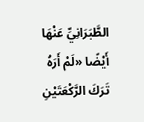الطَّبَرَانِيِّ عَنْهَا أَيْضًا «لَمْ أَرَهُ تَرَكَ الرَّكْعَتَيْنِ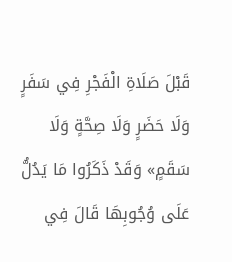قَبْلَ صَلَاةِ الْفَجْرِ فِي سَفَرٍ وَلَا حَضَرٍ وَلَا صِحَّةٍ وَلَا سَقَمٍ» وَقَدْ ذَكَرُوا مَا يَدُلُّ عَلَى وُجُوبِهَا قَالَ فِي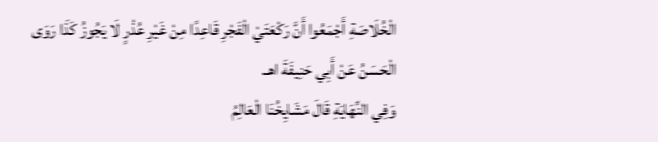الْخُلَاصَةِ أَجْمَعُوا أَنَّ رَكْعَتَيْ الْفَجْرِ قَاعِدًا مِنْ غَيْرِ عُذْرٍ لَا يَجُوزُ كَذَا رَوَى الْحَسَنُ عَنْ أَبِي حَنِيفَةَ اهـ.
وَفِي النِّهَايَةِ قَالَ مَشَايِخُنَا الْعَالِمُ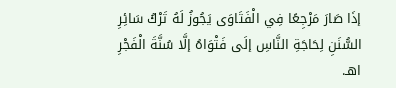إذَا صَارَ مَرْجِعًا فِي الْفَتَاوَى يَجُوزُ لَهُ تَرْكُ سَائِرِ السُّنَنِ لِحَاجَةِ النَّاسِ إلَى فَتْوَاهُ إلَّا سُنَّةَ الْفَجْرِ اهـ.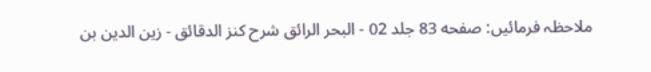ملاحظہ فرمائیں: صفحه 83 جلد 02 - البحر الرائق شرح كنز الدقائق - زين الدين بن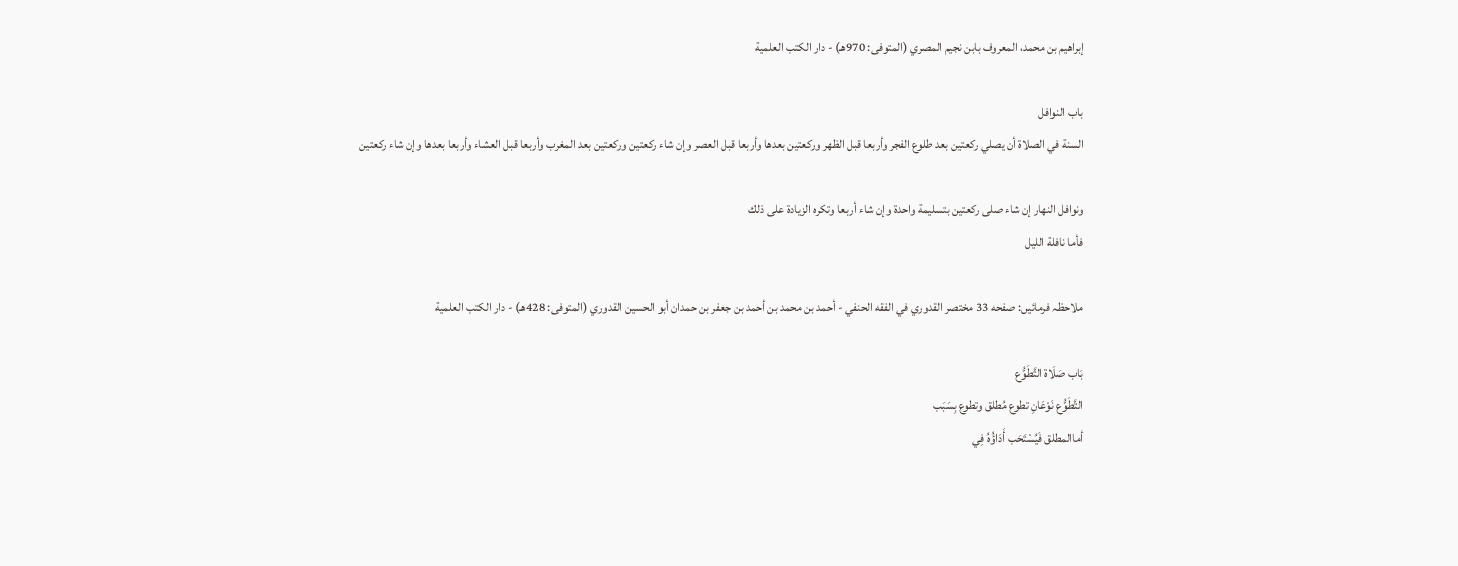إبراهيم بن محمد، المعروف بابن نجيم المصري (المتوفى: 970هـ) - دار الكتب العلمية

باب النوافل
السنة في الصلاة أن يصلي ركعتين بعد طلوع الفجر وأربعا قبل الظهر وركعتين بعدها وأربعا قبل العصر وإن شاء ركعتين وركعتين بعد المغرب وأربعا قبل العشاء وأربعا بعدها وإن شاء ركعتين

ونوافل النهار إن شاء صلى ركعتين بتسليمة واحدة وإن شاء أربعا وتكره الزيادة على ذلك
فأما نافلة الليل

ملاحظہ فرمائیں: صفحه 33 مختصر القدوري في الفقه الحنفي - أحمد بن محمد بن أحمد بن جعفر بن حمدان أبو الحسين القدوري (المتوفى: 428هـ) - دار الكتب العلمية

بَاب صَلَاة التَّطَوُّع
التَّطَوُّع نَوْعَانِ تطوع مُطلق وتطوع بِسَبَب
أماالمطلق فَيُسْتَحَب أَدَاؤُهُ فِي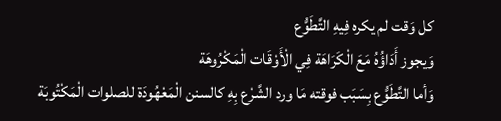كل وَقت لم يكره فِيهِ التَّطَوُّع
وَيجوز أَدَاؤُهُ مَعَ الْكَرَاهَة فِي الْأَوْقَات الْمَكْرُوهَة
وَأما التَّطَوُّع بِسَبَب فوقته مَا ورد الشَّرْع بِهِ كالسنن الْمَعْهُودَة للصلوات الْمَكْتُوبَة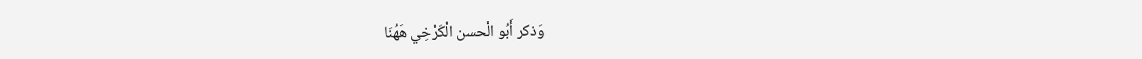وَذكر أَبُو الْحسن الْكَرْخِي هَهُنَا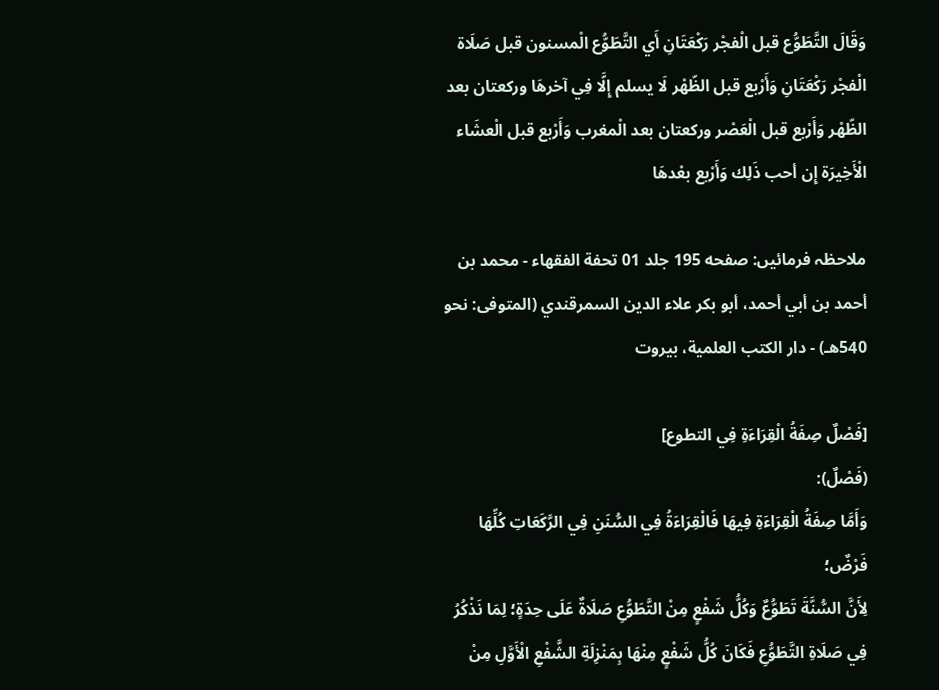وَقَالَ التَّطَوُّع قبل الْفجْر رَكْعَتَانِ أَي التَّطَوُّع الْمسنون قبل صَلَاة الْفجْر رَكْعَتَانِ وَأَرْبع قبل الظّهْر لَا يسلم إِلَّا فِي آخرهَا وركعتان بعد الظّهْر وَأَرْبع قبل الْعَصْر وركعتان بعد الْمغرب وَأَرْبع قبل الْعشَاء الْأَخِيرَة إِن أحب ذَلِك وَأَرْبع بعْدهَا

ملاحظہ فرمائیں: صفحه 195 جلد 01 تحفة الفقهاء - محمد بن أحمد بن أبي أحمد، أبو بكر علاء الدين السمرقندي (المتوفى: نحو 540هـ) - دار الكتب العلمية، بيروت

[فَصْلٌ صِفَةُ الْقِرَاءَةِ فِي التطوع]
(فَصْلٌ):
وَأَمَّا صِفَةُ الْقِرَاءَةِ فِيهَا فَالْقِرَاءَةُ فِي السُّنَنِ فِي الرَّكَعَاتِ كُلِّهَا فَرْضٌ؛
لِأَنَّ السُّنَّةَ تَطَوُّعٌ وَكُلُّ شَفْعٍ مِنْ التَّطَوُّعِ صَلَاةٌ عَلَى حِدَةٍ؛ لِمَا نَذْكُرُ فِي صَلَاةِ التَّطَوُّعِ فَكَانَ كُلُّ شَفْعٍ مِنْهَا بِمَنْزِلَةِ الشَّفْعِ الْأَوَّلِ مِنْ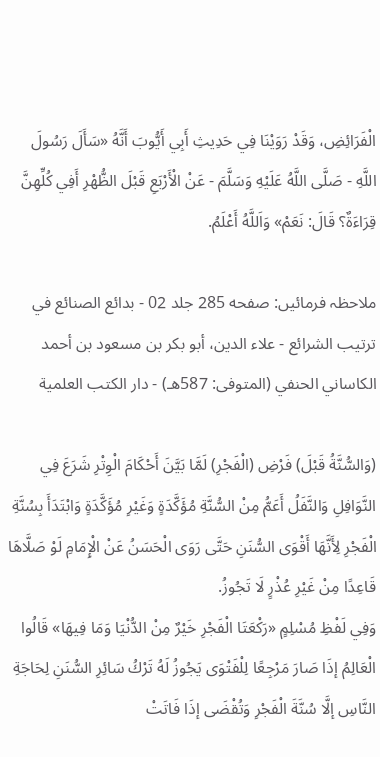الْفَرَائِضِ، وَقَدْ رَوَيْنَا فِي حَدِيثِ أَبِي أَيُّوبَ أَنَّهُ «سَأَلَ رَسُولَ اللَّهِ - صَلَّى اللَّهُ عَلَيْهِ وَسَلَّمَ - عَنْ الْأَرْبَعِ قَبْلَ الظُّهْرِ أَفِي كُلِّهِنَّ قِرَاءَةٌ؟ قَالَ: نَعَمْ» وَاَللَّهُ أَعْلَمُ.

ملاحظہ فرمائیں: صفحه 285 جلد 02 - بدائع الصنائع في ترتيب الشرائع - علاء الدين، أبو بكر بن مسعود بن أحمد الكاساني الحنفي (المتوفى: 587هـ) - دار الكتب العلمية

(وَالسُّنَّةُ قَبْلَ) فَرْضِ (الْفَجْرِ) لَمَّا بَيَّنَ أَحْكَامَ الْوِتْرِ شَرَعَ فِي النَّوَافِلِ وَالنَّفَلُ أَعَمُّ مِنْ السُّنَّةِ مُؤَكَّدَةٍ وَغَيْرِ مُؤَكَّدَةٍ وَابْتَدَأَ بِسُنَّةِ الْفَجْرِ لِأَنَّهَا أَقْوَى السُّنَنِ حَتَّى رَوَى الْحَسَنُ عَنْ الْإِمَامِ لَوْ صَلَّاهَا قَاعِدًا مِنْ غَيْرِ عُذْرٍ لَا تَجُوزُ.
وَفِي لَفْظِ مُسْلِمٍ «رَكْعَتَا الْفَجْرِ خَيْرٌ مِنْ الدُّنْيَا وَمَا فِيهَا» قَالُوا الْعَالِمُ إذَا صَارَ مَرْجِعًا لِلْفَتْوَى يَجُوزُ لَهُ تَرْكُ سَائِرِ السُّنَنِ لِحَاجَةِ النَّاسِ إلَّا سُنَّةَ الْفَجْرِ وَتُقْضَى إذَا فَاتَتْ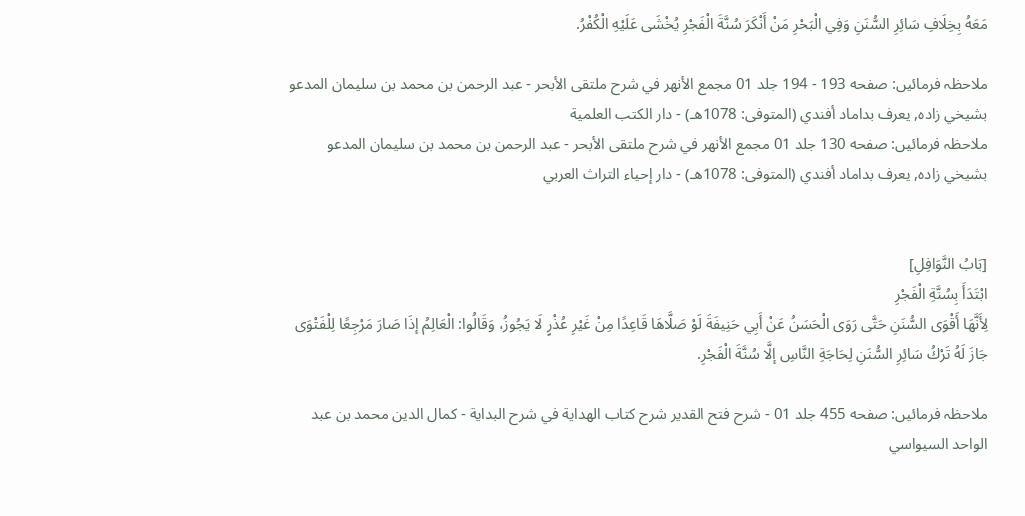مَعَهُ بِخِلَافِ سَائِرِ السُّنَنِ وَفِي الْبَحْرِ مَنْ أَنْكَرَ سُنَّةَ الْفَجْرِ يُخْشَى عَلَيْهِ الْكُفْرُ.

ملاحظہ فرمائیں: صفحه 193 - 194 جلد 01 مجمع الأنهر في شرح ملتقى الأبحر - عبد الرحمن بن محمد بن سليمان المدعو بشيخي زاده, يعرف بداماد أفندي (المتوفى: 1078هـ) - دار الكتب العلمية
ملاحظہ فرمائیں: صفحه 130 جلد 01 مجمع الأنهر في شرح ملتقى الأبحر - عبد الرحمن بن محمد بن سليمان المدعو بشيخي زاده, يعرف بداماد أفندي (المتوفى: 1078هـ) - دار إحياء التراث العربي


[بَابُ النَّوَافِلِ]
ابْتَدَأَ بِسُنَّةِ الْفَجْرِ
لِأَنَّهَا أَقْوَى السُّنَنِ حَتَّى رَوَى الْحَسَنُ عَنْ أَبِي حَنِيفَةَ لَوْ صَلَّاهَا قَاعِدًا مِنْ غَيْرِ عُذْرٍ لَا يَجُوزُ، وَقَالُوا: الْعَالِمُ إذَا صَارَ مَرْجِعًا لِلْفَتْوَى جَازَ لَهُ تَرْكُ سَائِرِ السُّنَنِ لِحَاجَةِ النَّاسِ إلَّا سُنَّةَ الْفَجْرِ.

ملاحظہ فرمائیں: صفحه 455 جلد 01 - شرح فتح القدير شرح كتاب الهداية في شرح البداية - كمال الدين محمد بن عبد الواحد السيواسي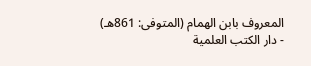المعروف بابن الهمام (المتوفى: 861هـ) - دار الكتب العلمية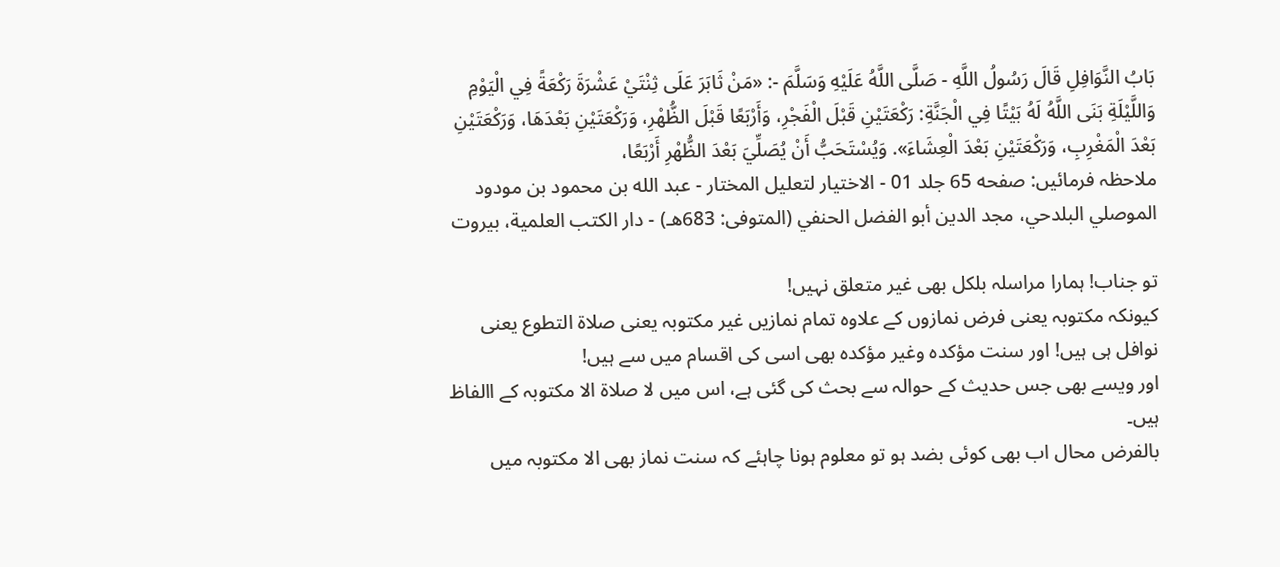بَابُ النَّوَافِلِ قَالَ رَسُولُ اللَّهِ - صَلَّى اللَّهُ عَلَيْهِ وَسَلَّمَ -: «مَنْ ثَابَرَ عَلَى ثِنْتَيْ عَشْرَةَ رَكْعَةً فِي الْيَوْمِ وَاللَّيْلَةِ بَنَى اللَّهُ لَهُ بَيْتًا فِي الْجَنَّةِ: رَكْعَتَيْنِ قَبْلَ الْفَجْرِ، وَأَرْبَعًا قَبْلَ الظُّهْرِ، وَرَكْعَتَيْنِ بَعْدَهَا، وَرَكْعَتَيْنِ بَعْدَ الْمَغْرِبِ، وَرَكْعَتَيْنِ بَعْدَ الْعِشَاءَ». وَيُسْتَحَبُّ أَنْ يُصَلِّيَ بَعْدَ الظُّهْرِ أَرْبَعًا،
ملاحظہ فرمائیں: صفحه 65 جلد 01 - الاختيار لتعليل المختار - عبد الله بن محمود بن مودود الموصلي البلدحي، مجد الدين أبو الفضل الحنفي (المتوفى: 683هـ) - دار الكتب العلمية، بيروت

تو جناب! ہمارا مراسلہ بلکل بھی غیر متعلق نہیں!
کیونکہ مکتوبہ یعنی فرض نمازوں کے علاوہ تمام نمازیں غیر مکتوبہ یعنی صلاۃ التطوع یعنی نوافل ہی ہیں! اور سنت مؤکدہ وغیر مؤکدہ بھی اسی کی اقسام میں سے ہیں!
اور ویسے بھی جس حدیث کے حوالہ سے بحث کی گئی ہے، اس میں لا صلاة الا مکتوبہ کے االفاظ ہیں۔
بالفرض محال اب بھی کوئی بضد ہو تو معلوم ہونا چاہئے کہ سنت نماز بھی الا مکتوبہ میں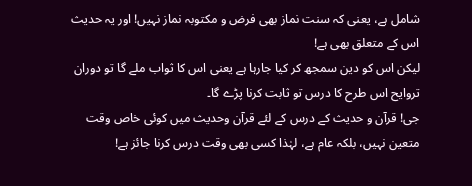شامل ہے، یعنی کہ سنت نماز بھی فرض و مکتوبہ نماز نہیں! اور یہ حدیث اس کے متعلق بھی ہے!
لیکن اس کو دین سمجھ کر کیا جارہا ہے یعنی اس کا ثواب ملے گا تو دوران تروایح اس طرح کا درس تو ثابت کرنا پڑے گا۔
جی! قرآن و حدیث کے درس کے لئے قرآن وحدیث میں کوئی خاص وقت متعین نہیں، بلکہ عام ہے، لہٰذا کسی بھی وقت درس کرنا جائز ہے!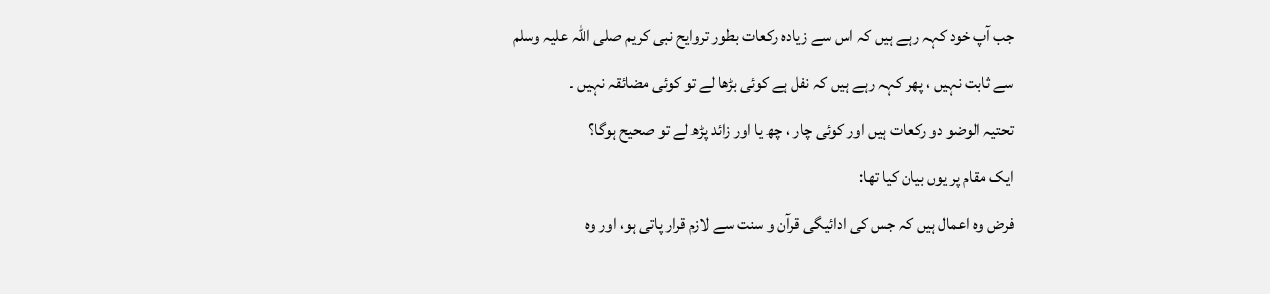جب آپ خود کہہ رہے ہیں کہ اس سے زیادہ رکعات بطور تروایح نبی کریم صلی اللہ علیہ وسلم سے ثابت نہیں ، پھر کہہ رہے ہیں کہ نفل ہے کوئی بڑھا لے تو کوئی مضائقہ نہیں ۔
تحتیہ الوضو دو رکعات ہیں اور کوئی چار ، چھ یا اور زائد پڑھ لے تو صحیح ہوگا؟
ایک مقام پر یوں بیان کیا تھا:
فرض وہ اعمال ہیں کہ جس کی ادائیگی قرآن و سنت سے لازم قرار پاتی ہو، اور وہ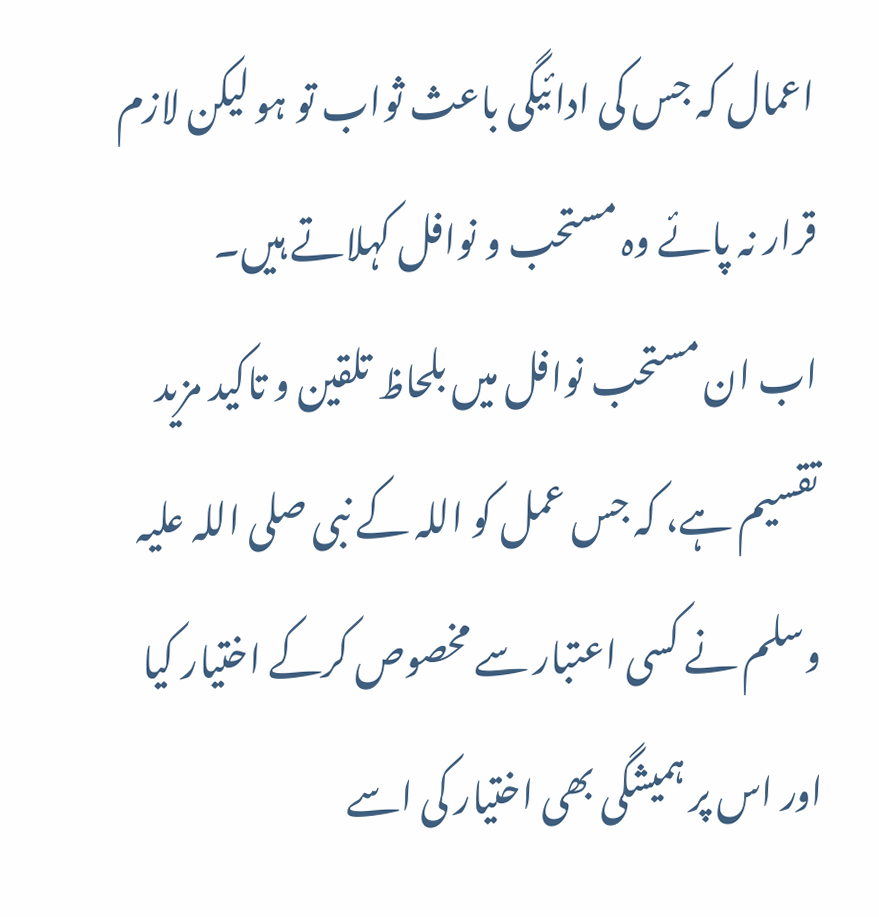اعمال کہ جس کی ادائیگی باعث ثواب تو ہو لیکن لازم قرار نہ پائے وہ مستحب و نوافل کہلاتے ہیں۔
اب ان مستحب نوافل میں بلحاظ تلقین و تاکید مزید تقسیم ہے، کہ جس عمل کو اللہ کے نبی صلی اللہ علیہ وسلم نے کسی اعتبار سے مخصوص کرکے اختیار کیا اور اس پر ہمیشگی بھی اختیار کی اسے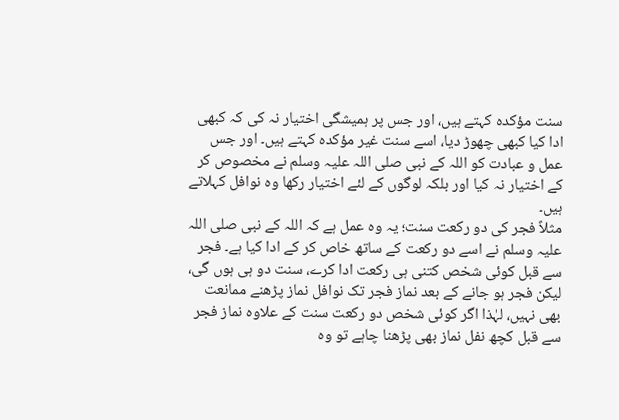سنت مؤکدہ کہتے ہیں، اور جس پر ہمیشگی اختیار نہ کی کہ کبھی ادا کیا کبھی چھوڑ دیا، اسے سنت غیر مؤکدہ کہتے ہیں۔ اور جس عمل و عبادت کو اللہ کے نبی صلی اللہ علیہ وسلم نے مخصوص کر کے اختیار نہ کیا اور بلکہ لوگوں کے لئے اختیار رکھا وہ نوافل کہلاتے ہیں۔
مثلاً فجر کی دو رکعت سنت؛ یہ وہ عمل ہے کہ اللہ کے نبی صلی اللہ علیہ وسلم نے اسے دو رکعت کے ساتھ خاص کر کے ادا کیا ہے۔ فجر سے قبل کوئی شخص کتنی ہی رکعت ادا کرے، سنت دو ہی ہوں گی، لیکن فجر ہو جانے کے بعد نماز فجر تک نوافل نماز پڑھنے ممانعت بھی نہیں، لہٰذا اگر کوئی شخص دو رکعت سنت کے علاوہ نماز فجر سے قبل کچھ نفل نماز بھی پڑھنا چاہے تو وہ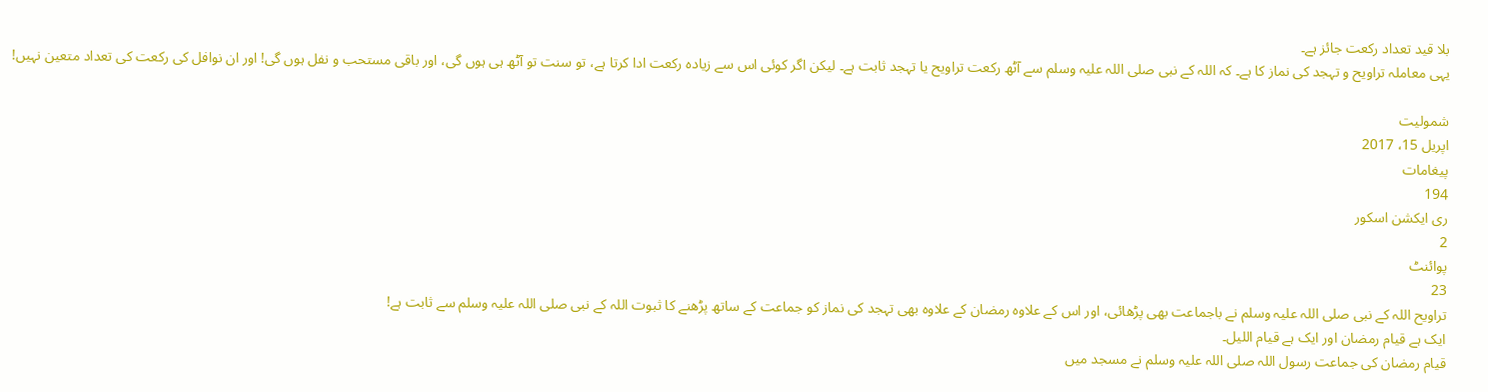بلا قید تعداد رکعت جائز ہے۔
یہی معاملہ تراویح و تہجد کی نماز کا ہے۔ کہ اللہ کے نبی صلی اللہ علیہ وسلم سے آٹھ رکعت تراویح یا تہجد ثابت ہے۔ لیکن اگر کوئی اس سے زیادہ رکعت ادا کرتا ہے، تو سنت تو آٹھ ہی ہوں گی، اور باقی مستحب و نفل ہوں گی! اور ان نوافل کی رکعت کی تعداد متعین نہیں!

شمولیت
اپریل 15، 2017
پیغامات
194
ری ایکشن اسکور
2
پوائنٹ
23
تراویح اللہ کے نبی صلی اللہ علیہ وسلم نے باجماعت بھی پڑھائی، اور اس کے علاوہ رمضان کے علاوہ بھی تہجد کی نماز کو جماعت کے ساتھ پڑھنے کا ثبوت اللہ کے نبی صلی اللہ علیہ وسلم سے ثابت ہے!
ایک ہے قیام رمضان اور ایک ہے قیام اللیل۔
قیام رمضان کی جماعت رسول اللہ صلی اللہ علیہ وسلم نے مسجد میں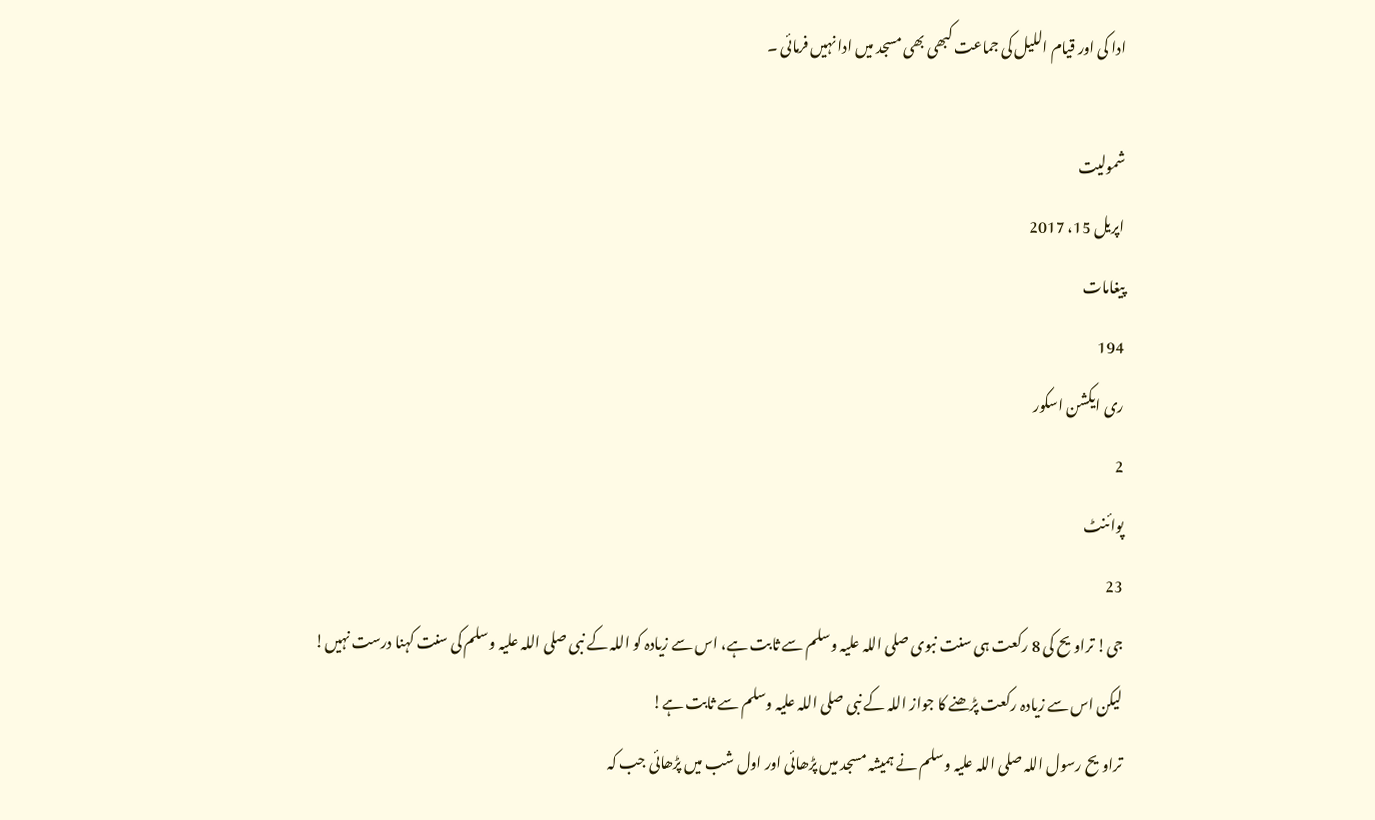ادا کی اور قیام اللیل کی جماعت کبھی بھی مسجد میں ادا نہیں فرمائی ۔

شمولیت
اپریل 15، 2017
پیغامات
194
ری ایکشن اسکور
2
پوائنٹ
23
جی! تراویح کی 8 رکعت ہی سنت نبوی صلی اللہ علیہ وسلم سے ثابت ہے، اس سے زیادہ کو اللہ کے نبی صلی اللہ علیہ وسلم کی سنت کہنا درست نہیں!
لیکن اس سے زیادہ رکعت پڑھنے کا جواز اللہ کے نبی صلی اللہ علیہ وسلم سے ثابت ہے!
تراویح رسول اللہ صلی اللہ علیہ وسلم نے ہمیشہ مسجد میں پڑھائی اور اول شب میں پڑھائی جب کہ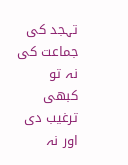تہجد کی جماعت کی نہ تو کبھی ترغیب دی اور نہ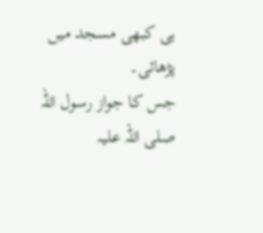ہی کبھی مسجد میں پڑھائی۔
جس کا جواز رسول اللہ صلی اللہ علیہ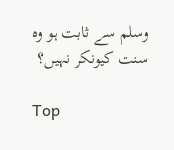وسلم سے ثابت ہو وہ سنت کیونکر نہیں؟

Top